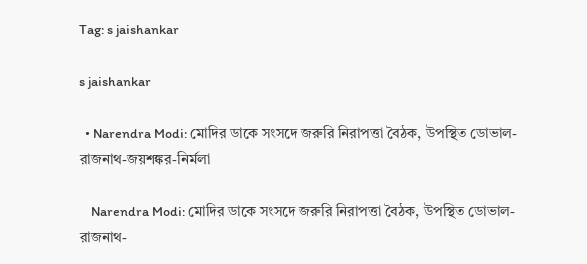Tag: s jaishankar

s jaishankar

  • Narendra Modi: মোদির ডাকে সংসদে জরুরি নিরাপত্তা বৈঠক, উপস্থিত ডোভাল-রাজনাথ-জয়শঙ্কর-নির্মলা

    Narendra Modi: মোদির ডাকে সংসদে জরুরি নিরাপত্তা বৈঠক, উপস্থিত ডোভাল-রাজনাথ-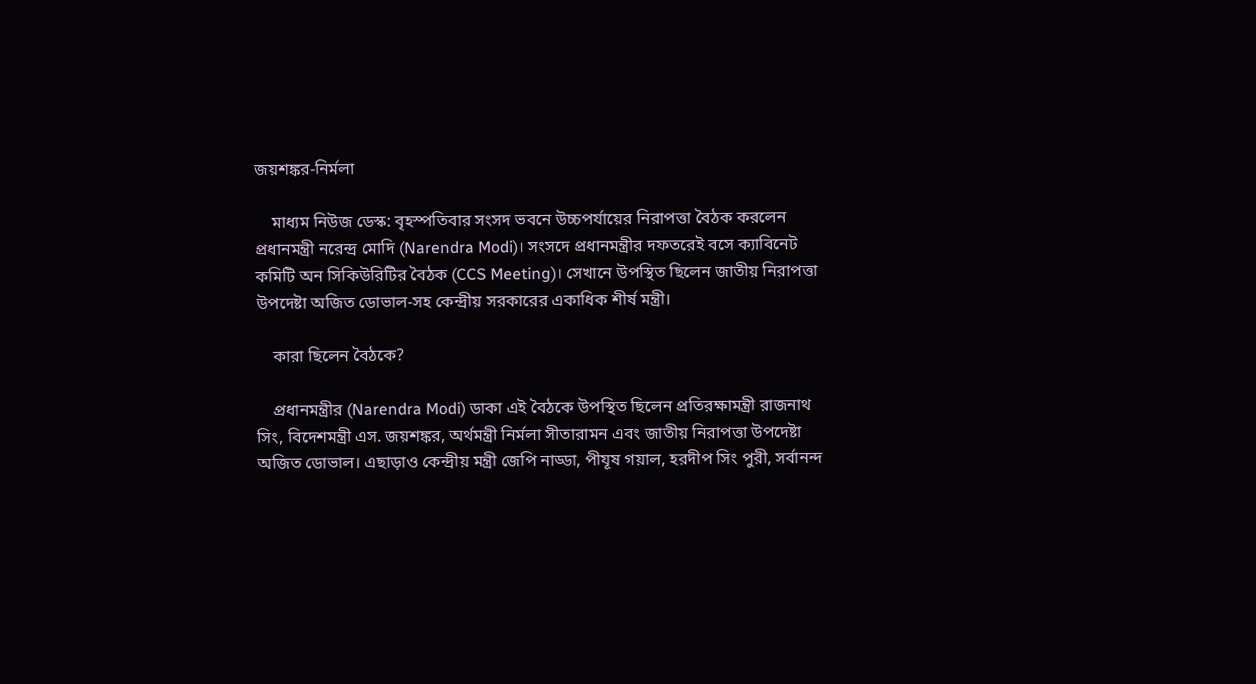জয়শঙ্কর-নির্মলা

    মাধ্যম নিউজ ডেস্ক: বৃহস্পতিবার সংসদ ভবনে উচ্চপর্যায়ের নিরাপত্তা বৈঠক করলেন প্রধানমন্ত্রী নরেন্দ্র মোদি (Narendra Modi)। সংসদে প্রধানমন্ত্রীর দফতরেই বসে ক্যাবিনেট কমিটি অন সিকিউরিটির বৈঠক (CCS Meeting)। সেখানে উপস্থিত ছিলেন জাতীয় নিরাপত্তা উপদেষ্টা অজিত ডোভাল-সহ কেন্দ্রীয় সরকারের একাধিক শীর্ষ মন্ত্রী।

    কারা ছিলেন বৈঠকে?

    প্রধানমন্ত্রীর (Narendra Modi) ডাকা এই বৈঠকে উপস্থিত ছিলেন প্রতিরক্ষামন্ত্রী রাজনাথ সিং, বিদেশমন্ত্রী এস. জয়শঙ্কর, অর্থমন্ত্রী নির্মলা সীতারামন এবং জাতীয় নিরাপত্তা উপদেষ্টা অজিত ডোভাল। এছাড়াও কেন্দ্রীয় মন্ত্রী জেপি নাড্ডা, পীযূষ গয়াল, হরদীপ সিং পুরী, সর্বানন্দ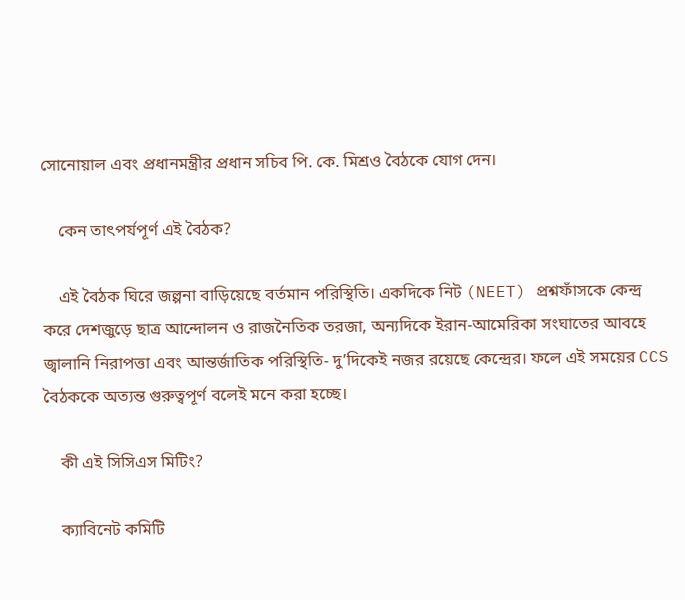সোনোয়াল এবং প্রধানমন্ত্রীর প্রধান সচিব পি. কে. মিশ্রও বৈঠকে যোগ দেন।

    কেন তাৎপর্যপূর্ণ এই বৈঠক?

    এই বৈঠক ঘিরে জল্পনা বাড়িয়েছে বর্তমান পরিস্থিতি। একদিকে নিট (NEET) প্রশ্নফাঁসকে কেন্দ্র করে দেশজুড়ে ছাত্র আন্দোলন ও রাজনৈতিক তরজা, অন্যদিকে ইরান-আমেরিকা সংঘাতের আবহে জ্বালানি নিরাপত্তা এবং আন্তর্জাতিক পরিস্থিতি- দু’দিকেই নজর রয়েছে কেন্দ্রের। ফলে এই সময়ের CCS বৈঠককে অত্যন্ত গুরুত্বপূর্ণ বলেই মনে করা হচ্ছে।

    কী এই সিসিএস মিটিং?

    ক্যাবিনেট কমিটি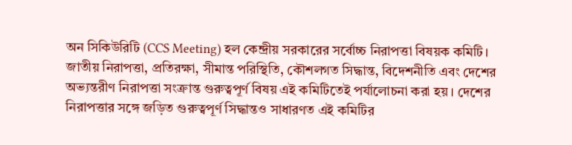অন সিকিউরিটি (CCS Meeting) হল কেন্দ্রীয় সরকারের সর্বোচ্চ নিরাপত্তা বিষয়ক কমিটি। জাতীয় নিরাপত্তা, প্রতিরক্ষা, সীমান্ত পরিস্থিতি, কৌশলগত সিদ্ধান্ত, বিদেশনীতি এবং দেশের অভ্যন্তরীণ নিরাপত্তা সংক্রান্ত গুরুত্বপূর্ণ বিষয় এই কমিটিতেই পর্যালোচনা করা হয়। দেশের নিরাপত্তার সঙ্গে জড়িত গুরুত্বপূর্ণ সিদ্ধান্তও সাধারণত এই কমিটির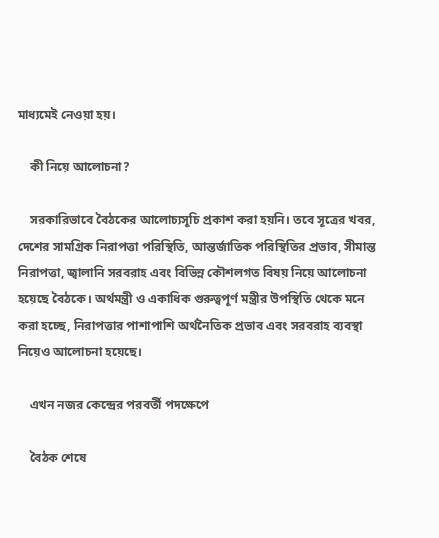মাধ্যমেই নেওয়া হয়।

    কী নিয়ে আলোচনা?

    সরকারিভাবে বৈঠকের আলোচ্যসূচি প্রকাশ করা হয়নি। তবে সূত্রের খবর, দেশের সামগ্রিক নিরাপত্তা পরিস্থিতি, আন্তর্জাতিক পরিস্থিতির প্রভাব, সীমান্ত নিরাপত্তা, জ্বালানি সরবরাহ এবং বিভিন্ন কৌশলগত বিষয় নিয়ে আলোচনা হয়েছে বৈঠকে। অর্থমন্ত্রী ও একাধিক গুরুত্বপূর্ণ মন্ত্রীর উপস্থিতি থেকে মনে করা হচ্ছে, নিরাপত্তার পাশাপাশি অর্থনৈতিক প্রভাব এবং সরবরাহ ব্যবস্থা নিয়েও আলোচনা হয়েছে।

    এখন নজর কেন্দ্রের পরবর্তী পদক্ষেপে

    বৈঠক শেষে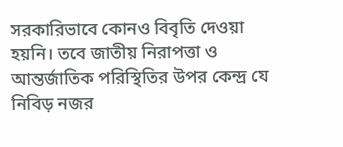সরকারিভাবে কোনও বিবৃতি দেওয়া হয়নি। তবে জাতীয় নিরাপত্তা ও আন্তর্জাতিক পরিস্থিতির উপর কেন্দ্র যে নিবিড় নজর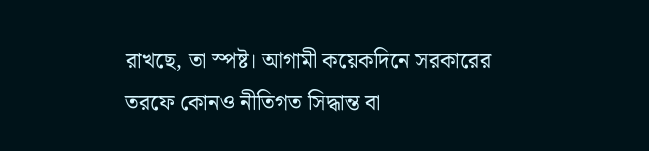রাখছে, তা স্পষ্ট। আগামী কয়েকদিনে সরকারের তরফে কোনও নীতিগত সিদ্ধান্ত বা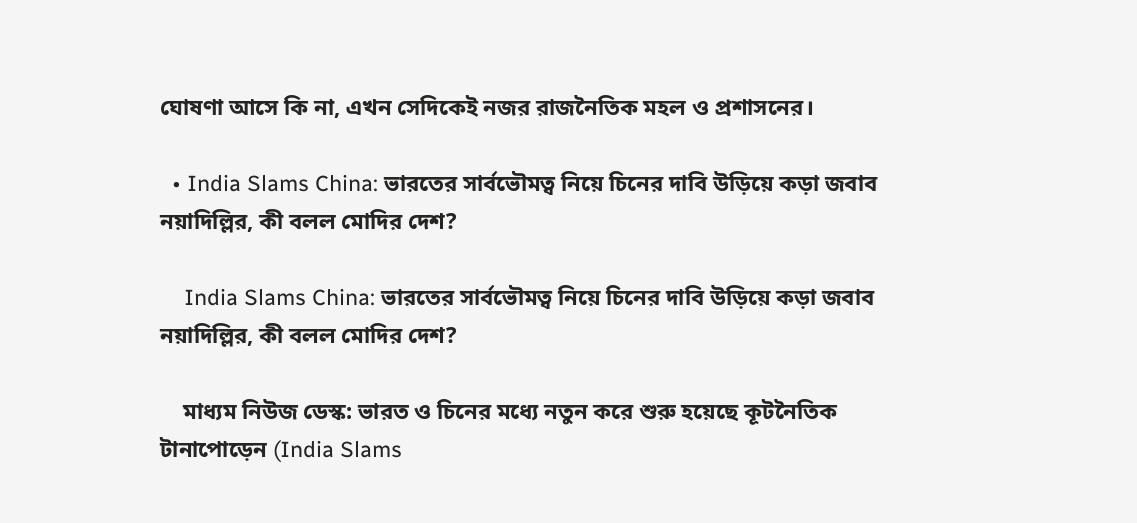ঘোষণা আসে কি না, এখন সেদিকেই নজর রাজনৈতিক মহল ও প্রশাসনের।

  • India Slams China: ভারতের সার্বভৌমত্ব নিয়ে চিনের দাবি উড়িয়ে কড়া জবাব নয়াদিল্লির, কী বলল মোদির দেশ?

    India Slams China: ভারতের সার্বভৌমত্ব নিয়ে চিনের দাবি উড়িয়ে কড়া জবাব নয়াদিল্লির, কী বলল মোদির দেশ?

    মাধ্যম নিউজ ডেস্ক: ভারত ও চিনের মধ্যে নতুন করে শুরু হয়েছে কূটনৈতিক টানাপোড়েন (India Slams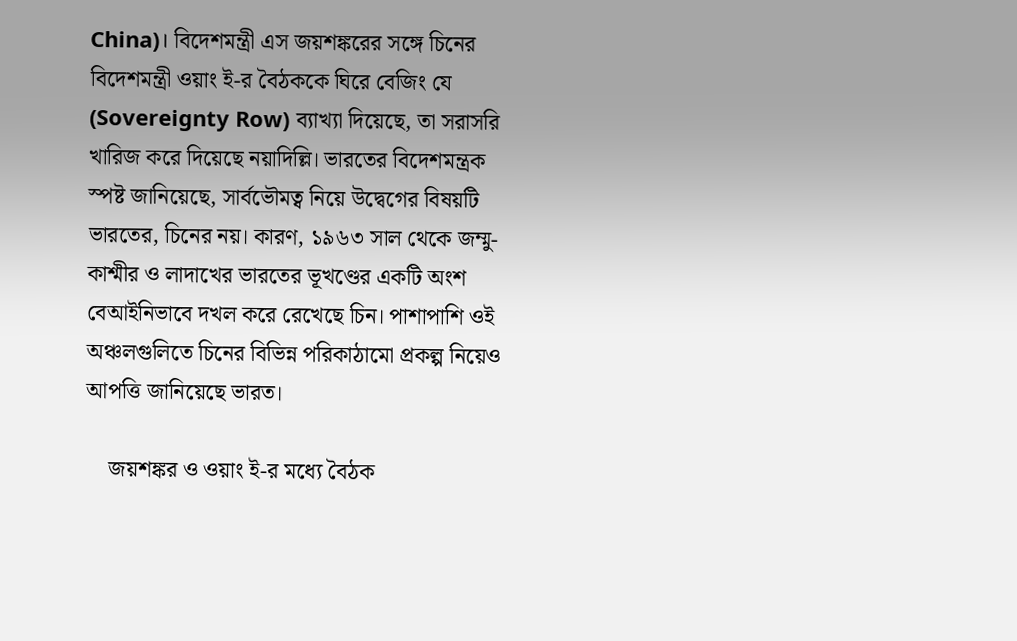China)। বিদেশমন্ত্রী এস জয়শঙ্করের সঙ্গে চিনের বিদেশমন্ত্রী ওয়াং ই-র বৈঠককে ঘিরে বেজিং যে (Sovereignty Row) ব্যাখ্যা দিয়েছে, তা সরাসরি খারিজ করে দিয়েছে নয়াদিল্লি। ভারতের বিদেশমন্ত্রক স্পষ্ট জানিয়েছে, সার্বভৌমত্ব নিয়ে উদ্বেগের বিষয়টি ভারতের, চিনের নয়। কারণ, ১৯৬৩ সাল থেকে জম্মু-কাশ্মীর ও লাদাখের ভারতের ভূখণ্ডের একটি অংশ বেআইনিভাবে দখল করে রেখেছে চিন। পাশাপাশি ওই অঞ্চলগুলিতে চিনের বিভিন্ন পরিকাঠামো প্রকল্প নিয়েও আপত্তি জানিয়েছে ভারত।

    জয়শঙ্কর ও ওয়াং ই-র মধ্যে বৈঠক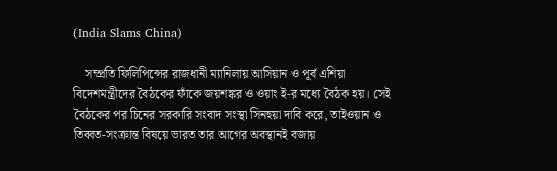(India Slams China)

    সম্প্রতি ফিলিপিন্সের রাজধানী ম্যানিলায় আসিয়ান ও পূর্ব এশিয়া বিদেশমন্ত্রীদের বৈঠকের ফাঁকে জয়শঙ্কর ও ওয়াং ই-র মধ্যে বৈঠক হয়। সেই বৈঠকের পর চিনের সরকারি সংবাদ সংস্থা সিনহুয়া দাবি করে, তাইওয়ান ও তিব্বত-সংক্রান্ত বিষয়ে ভারত তার আগের অবস্থানই বজায়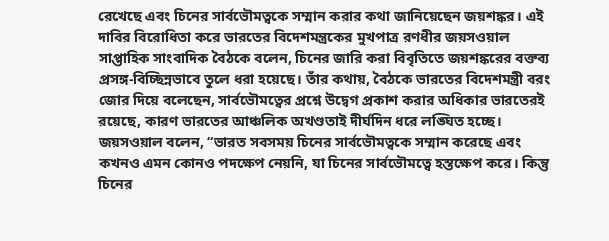রেখেছে এবং চিনের সার্বভৌমত্বকে সম্মান করার কথা জানিয়েছেন জয়শঙ্কর। এই দাবির বিরোধিতা করে ভারতের বিদেশমন্ত্রকের মুখপাত্র রণধীর জয়সওয়াল সাপ্তাহিক সাংবাদিক বৈঠকে বলেন, চিনের জারি করা বিবৃতিতে জয়শঙ্করের বক্তব্য প্রসঙ্গ-বিচ্ছিন্নভাবে তুলে ধরা হয়েছে। তাঁর কথায়, বৈঠকে ভারতের বিদেশমন্ত্রী বরং জোর দিয়ে বলেছেন, সার্বভৌমত্বের প্রশ্নে উদ্বেগ প্রকাশ করার অধিকার ভারতেরই রয়েছে, কারণ ভারতের আঞ্চলিক অখণ্ডতাই দীর্ঘদিন ধরে লঙ্ঘিত হচ্ছে। জয়সওয়াল বলেন, “ভারত সবসময় চিনের সার্বভৌমত্বকে সম্মান করেছে এবং কখনও এমন কোনও পদক্ষেপ নেয়নি, যা চিনের সার্বভৌমত্বে হস্তক্ষেপ করে। কিন্তু চিনের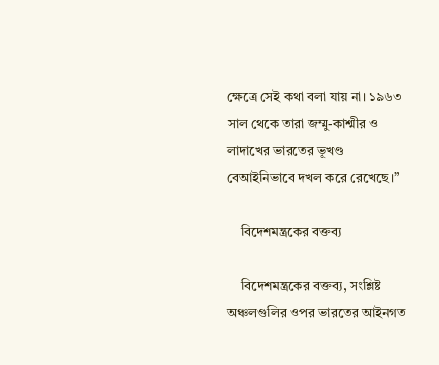ক্ষেত্রে সেই কথা বলা যায় না। ১৯৬৩ সাল থেকে তারা জম্মু-কাশ্মীর ও লাদাখের ভারতের ভূখণ্ড বেআইনিভাবে দখল করে রেখেছে।”

    বিদেশমন্ত্রকের বক্তব্য

    বিদেশমন্ত্রকের বক্তব্য, সংশ্লিষ্ট অঞ্চলগুলির ওপর ভারতের আইনগত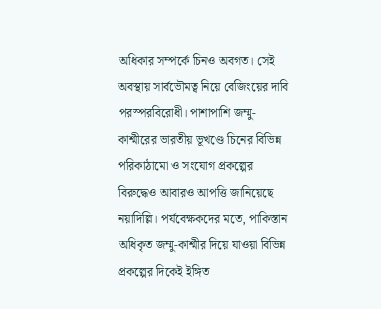অধিকার সম্পর্কে চিনও অবগত। সেই অবস্থায় সার্বভৌমত্ব নিয়ে বেজিংয়ের দাবি পরস্পরবিরোধী। পাশাপাশি জম্মু-কাশ্মীরের ভারতীয় ভূখণ্ডে চিনের বিভিন্ন পরিকাঠামো ও সংযোগ প্রকল্পের বিরুদ্ধেও আবারও আপত্তি জানিয়েছে নয়াদিল্লি। পর্যবেক্ষকদের মতে, পাকিস্তান অধিকৃত জম্মু-কাশ্মীর দিয়ে যাওয়া বিভিন্ন প্রকল্পের দিকেই ইঙ্গিত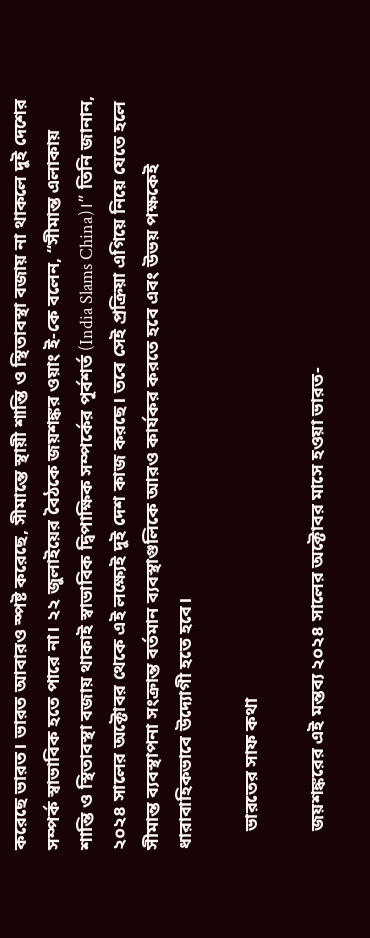করেছে ভারত। ভারত আবারও স্পষ্ট করেছে, সীমান্তে স্থায়ী শান্তি ও স্থিতাবস্থা বজায় না থাকলে দুই দেশের সম্পর্ক স্বাভাবিক হতে পারে না। ২২ জুলাইয়ের বৈঠকে জয়শঙ্কর ওয়াং ই-কে বলেন, “সীমান্ত এলাকায় শান্তি ও স্থিতাবস্থা বজায় থাকাই স্বাভাবিক দ্বিপাক্ষিক সম্পর্কের পূর্বশর্ত (India Slams China)।” তিনি জানান, ২০২৪ সালের অক্টোবর থেকে এই লক্ষ্যেই দুই দেশ কাজ করছে। তবে সেই প্রক্রিয়া এগিয়ে নিয়ে যেতে হলে সীমান্ত ব্যবস্থাপনা সংক্রান্ত বর্তমান ব্যবস্থাগুলিকে আরও কার্যকর করতে হবে এবং উভয় পক্ষকেই ধারাবাহিকভাবে উদ্যোগী হতে হবে।

    ভারতের সাফ কথা

    জয়শঙ্করের এই মন্তব্য ২০২৪ সালের অক্টোবর মাসে হওয়া ভারত-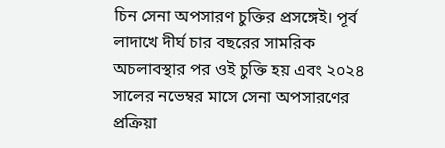চিন সেনা অপসারণ চুক্তির প্রসঙ্গেই। পূর্ব লাদাখে দীর্ঘ চার বছরের সামরিক অচলাবস্থার পর ওই চুক্তি হয় এবং ২০২৪ সালের নভেম্বর মাসে সেনা অপসারণের প্রক্রিয়া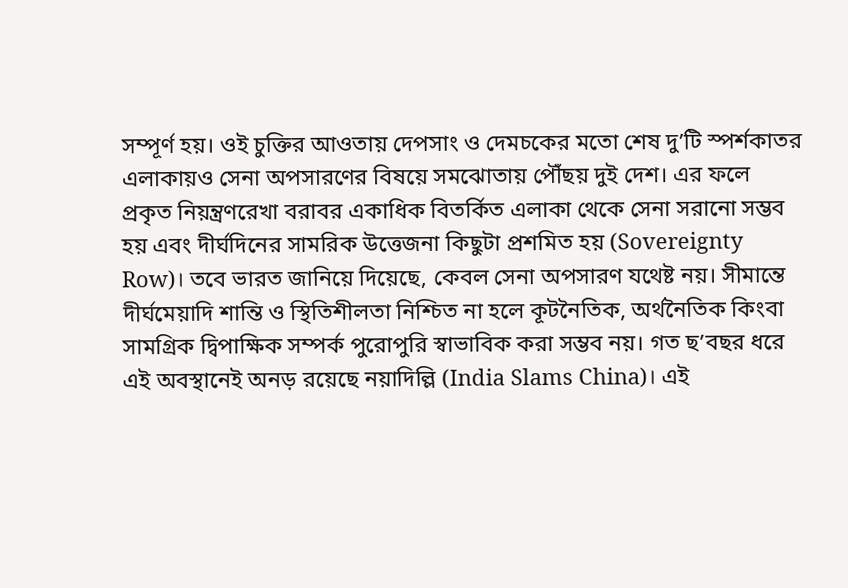সম্পূর্ণ হয়। ওই চুক্তির আওতায় দেপসাং ও দেমচকের মতো শেষ দু’টি স্পর্শকাতর এলাকায়ও সেনা অপসারণের বিষয়ে সমঝোতায় পৌঁছয় দুই দেশ। এর ফলে প্রকৃত নিয়ন্ত্রণরেখা বরাবর একাধিক বিতর্কিত এলাকা থেকে সেনা সরানো সম্ভব হয় এবং দীর্ঘদিনের সামরিক উত্তেজনা কিছুটা প্রশমিত হয় (Sovereignty Row)। তবে ভারত জানিয়ে দিয়েছে, কেবল সেনা অপসারণ যথেষ্ট নয়। সীমান্তে দীর্ঘমেয়াদি শান্তি ও স্থিতিশীলতা নিশ্চিত না হলে কূটনৈতিক, অর্থনৈতিক কিংবা সামগ্রিক দ্বিপাক্ষিক সম্পর্ক পুরোপুরি স্বাভাবিক করা সম্ভব নয়। গত ছ’বছর ধরে এই অবস্থানেই অনড় রয়েছে নয়াদিল্লি (India Slams China)। এই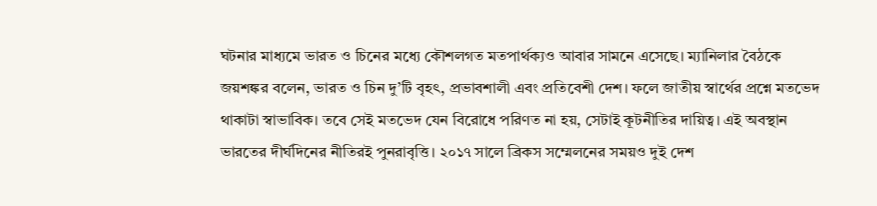ঘটনার মাধ্যমে ভারত ও চিনের মধ্যে কৌশলগত মতপার্থক্যও আবার সামনে এসেছে। ম্যানিলার বৈঠকে জয়শঙ্কর বলেন, ভারত ও চিন দু’টি বৃহৎ, প্রভাবশালী এবং প্রতিবেশী দেশ। ফলে জাতীয় স্বার্থের প্রশ্নে মতভেদ থাকাটা স্বাভাবিক। তবে সেই মতভেদ যেন বিরোধে পরিণত না হয়, সেটাই কূটনীতির দায়িত্ব। এই অবস্থান ভারতের দীর্ঘদিনের নীতিরই পুনরাবৃত্তি। ২০১৭ সালে ব্রিকস সম্মেলনের সময়ও দুই দেশ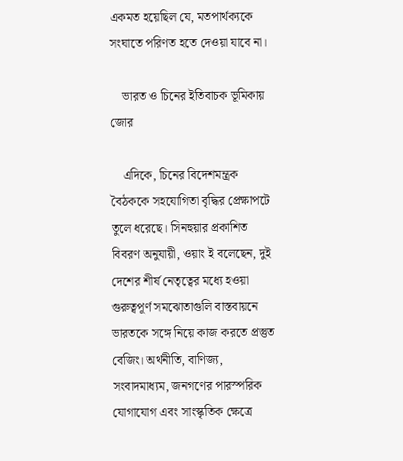একমত হয়েছিল যে, মতপার্থক্যকে সংঘাতে পরিণত হতে দেওয়া যাবে না।

    ভারত ও চিনের ইতিবাচক ভূমিকায় জোর

    এদিকে, চিনের বিদেশমন্ত্রক বৈঠককে সহযোগিতা বৃদ্ধির প্রেক্ষাপটে তুলে ধরেছে। সিনহুয়ার প্রকাশিত বিবরণ অনুযায়ী, ওয়াং ই বলেছেন, দুই দেশের শীর্ষ নেতৃত্বের মধ্যে হওয়া গুরুত্বপূর্ণ সমঝোতাগুলি বাস্তবায়নে ভারতকে সঙ্গে নিয়ে কাজ করতে প্রস্তুত বেজিং। অর্থনীতি, বাণিজ্য, সংবাদমাধ্যম, জনগণের পারস্পরিক যোগাযোগ এবং সাংস্কৃতিক ক্ষেত্রে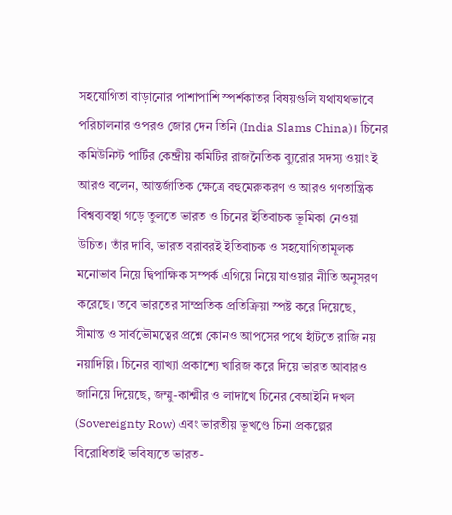সহযোগিতা বাড়ানোর পাশাপাশি স্পর্শকাতর বিষয়গুলি যথাযথভাবে পরিচালনার ওপরও জোর দেন তিনি (India Slams China)। চিনের কমিউনিস্ট পার্টির কেন্দ্রীয় কমিটির রাজনৈতিক ব্যুরোর সদস্য ওয়াং ই আরও বলেন, আন্তর্জাতিক ক্ষেত্রে বহুমেরুকরণ ও আরও গণতান্ত্রিক বিশ্বব্যবস্থা গড়ে তুলতে ভারত ও চিনের ইতিবাচক ভূমিকা নেওয়া উচিত। তাঁর দাবি, ভারত বরাবরই ইতিবাচক ও সহযোগিতামূলক মনোভাব নিয়ে দ্বিপাক্ষিক সম্পর্ক এগিয়ে নিয়ে যাওয়ার নীতি অনুসরণ করেছে। তবে ভারতের সাম্প্রতিক প্রতিক্রিয়া স্পষ্ট করে দিয়েছে, সীমান্ত ও সার্বভৌমত্বের প্রশ্নে কোনও আপসের পথে হাঁটতে রাজি নয় নয়াদিল্লি। চিনের ব্যাখ্যা প্রকাশ্যে খারিজ করে দিয়ে ভারত আবারও জানিয়ে দিয়েছে, জম্মু-কাশ্মীর ও লাদাখে চিনের বেআইনি দখল (Sovereignty Row) এবং ভারতীয় ভূখণ্ডে চিনা প্রকল্পের বিরোধিতাই ভবিষ্যতে ভারত-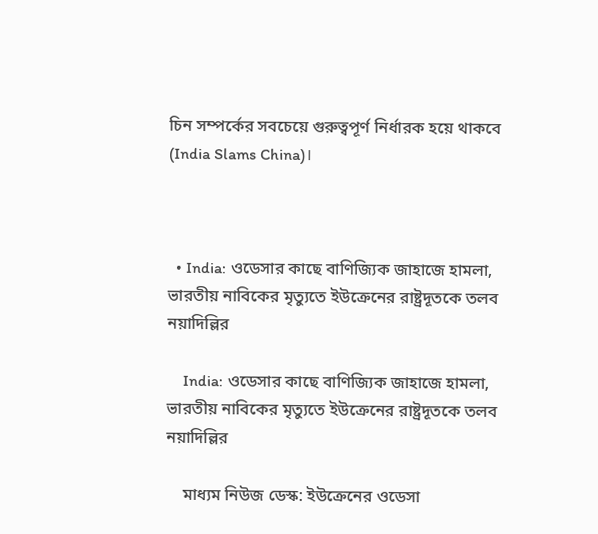চিন সম্পর্কের সবচেয়ে গুরুত্বপূর্ণ নির্ধারক হয়ে থাকবে (India Slams China)।



  • India: ওডেসার কাছে বাণিজ্যিক জাহাজে হামলা, ভারতীয় নাবিকের মৃত্যুতে ইউক্রেনের রাষ্ট্রদূতকে তলব নয়াদিল্লির

    India: ওডেসার কাছে বাণিজ্যিক জাহাজে হামলা, ভারতীয় নাবিকের মৃত্যুতে ইউক্রেনের রাষ্ট্রদূতকে তলব নয়াদিল্লির

    মাধ্যম নিউজ ডেস্ক: ইউক্রেনের ওডেসা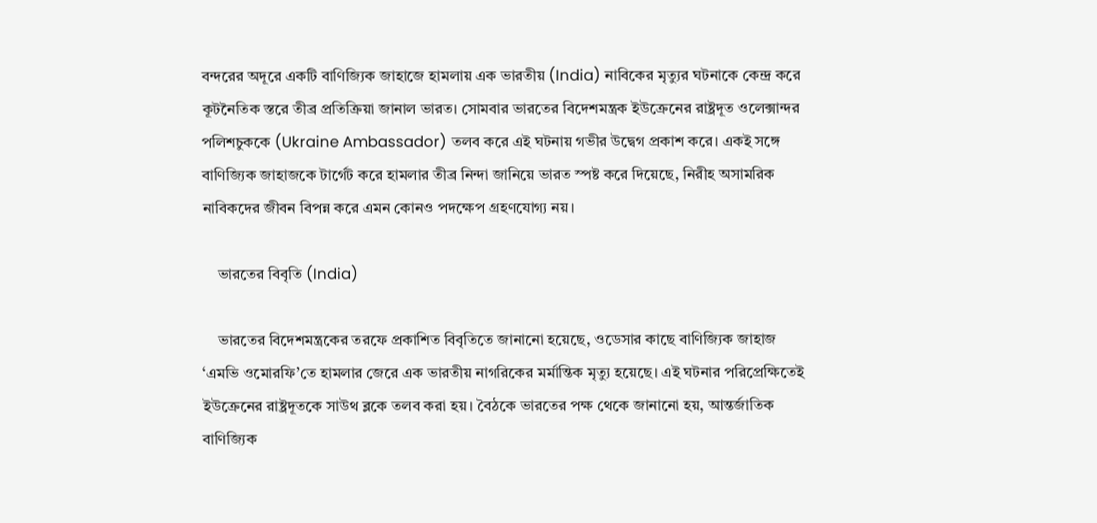বন্দরের অদূরে একটি বাণিজ্যিক জাহাজে হামলায় এক ভারতীয় (India) নাবিকের মৃত্যুর ঘটনাকে কেন্দ্র করে কূটনৈতিক স্তরে তীব্র প্রতিক্রিয়া জানাল ভারত। সোমবার ভারতের বিদেশমন্ত্রক ইউক্রেনের রাষ্ট্রদূত ওলেক্সান্দর পলিশচুককে (Ukraine Ambassador) তলব করে এই ঘটনায় গভীর উদ্বেগ প্রকাশ করে। একই সঙ্গে বাণিজ্যিক জাহাজকে টার্গেট করে হামলার তীব্র নিন্দা জানিয়ে ভারত স্পষ্ট করে দিয়েছে, নিরীহ অসামরিক নাবিকদের জীবন বিপন্ন করে এমন কোনও পদক্ষেপ গ্রহণযোগ্য নয়।

    ভারতের বিবৃতি (India)

    ভারতের বিদেশমন্ত্রকের তরফে প্রকাশিত বিবৃতিতে জানানো হয়েছে, ওডেসার কাছে বাণিজ্যিক জাহাজ ‘এমভি ওমোরফি’তে হামলার জেরে এক ভারতীয় নাগরিকের মর্মান্তিক মৃত্যু হয়েছে। এই ঘটনার পরিপ্রেক্ষিতেই ইউক্রেনের রাষ্ট্রদূতকে সাউথ ব্লকে তলব করা হয়। বৈঠকে ভারতের পক্ষ থেকে জানানো হয়, আন্তর্জাতিক বাণিজ্যিক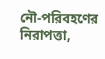নৌ-পরিবহণের নিরাপত্তা,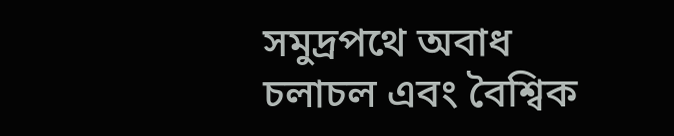সমুদ্রপথে অবাধ চলাচল এবং বৈশ্বিক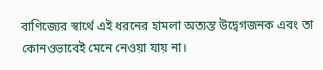বাণিজ্যের স্বার্থে এই ধরনের হামলা অত্যন্ত উদ্বেগজনক এবং তা কোনওভাবেই মেনে নেওয়া যায় না।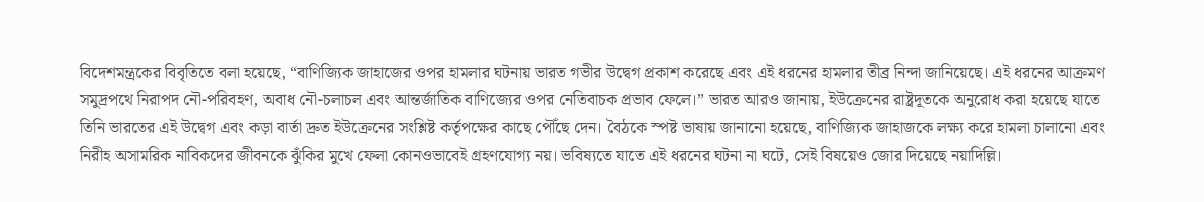বিদেশমন্ত্রকের বিবৃতিতে বলা হয়েছে, “বাণিজ্যিক জাহাজের ওপর হামলার ঘটনায় ভারত গভীর উদ্বেগ প্রকাশ করেছে এবং এই ধরনের হামলার তীব্র নিন্দা জানিয়েছে। এই ধরনের আক্রমণ সমুদ্রপথে নিরাপদ নৌ-পরিবহণ, অবাধ নৌ-চলাচল এবং আন্তর্জাতিক বাণিজ্যের ওপর নেতিবাচক প্রভাব ফেলে।” ভারত আরও জানায়, ইউক্রেনের রাষ্ট্রদূতকে অনুরোধ করা হয়েছে যাতে তিনি ভারতের এই উদ্বেগ এবং কড়া বার্তা দ্রুত ইউক্রেনের সংশ্লিষ্ট কর্তৃপক্ষের কাছে পৌঁছে দেন। বৈঠকে স্পষ্ট ভাষায় জানানো হয়েছে, বাণিজ্যিক জাহাজকে লক্ষ্য করে হামলা চালানো এবং নিরীহ অসামরিক নাবিকদের জীবনকে ঝুঁকির মুখে ফেলা কোনওভাবেই গ্রহণযোগ্য নয়। ভবিষ্যতে যাতে এই ধরনের ঘটনা না ঘটে, সেই বিষয়েও জোর দিয়েছে নয়াদিল্লি।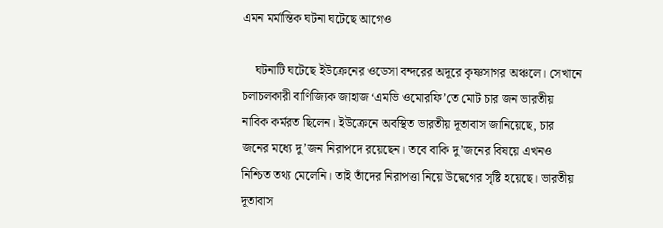এমন মর্মান্তিক ঘটনা ঘটেছে আগেও

    ঘটনাটি ঘটেছে ইউক্রেনের ওডেসা বন্দরের অদূরে কৃষ্ণসাগর অঞ্চলে। সেখানে চলাচলকারী বাণিজ্যিক জাহাজ ‘এমভি ওমোরফি’তে মোট চার জন ভারতীয় নাবিক কর্মরত ছিলেন। ইউক্রেনে অবস্থিত ভারতীয় দূতাবাস জানিয়েছে, চার জনের মধ্যে দু’জন নিরাপদে রয়েছেন। তবে বাকি দু’জনের বিষয়ে এখনও নিশ্চিত তথ্য মেলেনি। তাই তাঁদের নিরাপত্তা নিয়ে উদ্বেগের সৃষ্টি হয়েছে। ভারতীয় দূতাবাস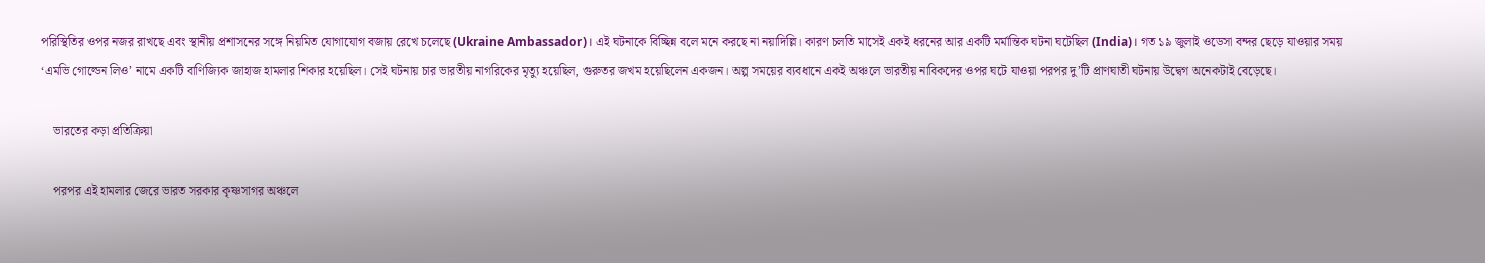পরিস্থিতির ওপর নজর রাখছে এবং স্থানীয় প্রশাসনের সঙ্গে নিয়মিত যোগাযোগ বজায় রেখে চলেছে (Ukraine Ambassador)। এই ঘটনাকে বিচ্ছিন্ন বলে মনে করছে না নয়াদিল্লি। কারণ চলতি মাসেই একই ধরনের আর একটি মর্মান্তিক ঘটনা ঘটেছিল (India)। গত ১৯ জুলাই ওডেসা বন্দর ছেড়ে যাওয়ার সময় ‘এমভি গোল্ডেন লিও’ নামে একটি বাণিজ্যিক জাহাজ হামলার শিকার হয়েছিল। সেই ঘটনায় চার ভারতীয় নাগরিকের মৃত্যু হয়েছিল, গুরুতর জখম হয়েছিলেন একজন। অল্প সময়ের ব্যবধানে একই অঞ্চলে ভারতীয় নাবিকদের ওপর ঘটে যাওয়া পরপর দু’টি প্রাণঘাতী ঘটনায় উদ্বেগ অনেকটাই বেড়েছে।

    ভারতের কড়া প্রতিক্রিয়া

    পরপর এই হামলার জেরে ভারত সরকার কৃষ্ণসাগর অঞ্চলে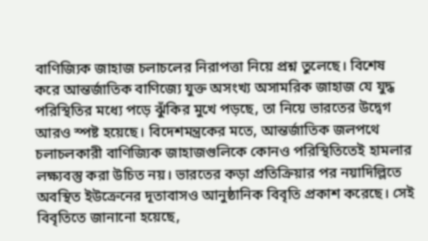বাণিজ্যিক জাহাজ চলাচলের নিরাপত্তা নিয়ে প্রশ্ন তুলেছে। বিশেষ করে আন্তর্জাতিক বাণিজ্যে যুক্ত অসংখ্য অসামরিক জাহাজ যে যুদ্ধ পরিস্থিতির মধ্যে পড়ে ঝুঁকির মুখে পড়ছে, তা নিয়ে ভারতের উদ্বেগ আরও স্পষ্ট হয়েছে। বিদেশমন্ত্রকের মতে, আন্তর্জাতিক জলপথে চলাচলকারী বাণিজ্যিক জাহাজগুলিকে কোনও পরিস্থিতিতেই হামলার লক্ষ্যবস্তু করা উচিত নয়। ভারতের কড়া প্রতিক্রিয়ার পর নয়াদিল্লিতে অবস্থিত ইউক্রেনের দূতাবাসও আনুষ্ঠানিক বিবৃতি প্রকাশ করেছে। সেই বিবৃতিতে জানানো হয়েছে,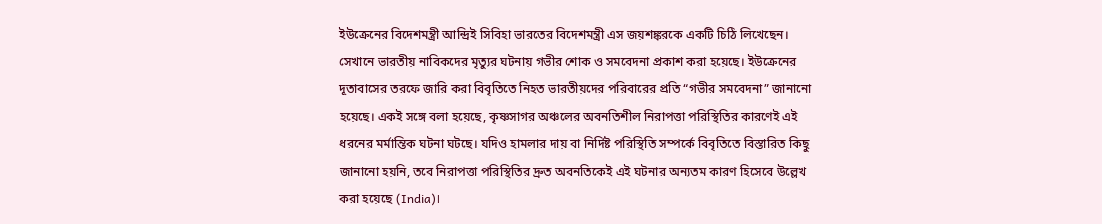ইউক্রেনের বিদেশমন্ত্রী আন্দ্রিই সিবিহা ভারতের বিদেশমন্ত্রী এস জয়শঙ্করকে একটি চিঠি লিখেছেন। সেখানে ভারতীয় নাবিকদের মৃত্যুর ঘটনায় গভীর শোক ও সমবেদনা প্রকাশ করা হয়েছে। ইউক্রেনের দূতাবাসের তরফে জারি করা বিবৃতিতে নিহত ভারতীয়দের পরিবারের প্রতি “গভীর সমবেদনা” জানানো হয়েছে। একই সঙ্গে বলা হয়েছে, কৃষ্ণসাগর অঞ্চলের অবনতিশীল নিরাপত্তা পরিস্থিতির কারণেই এই ধরনের মর্মান্তিক ঘটনা ঘটছে। যদিও হামলার দায় বা নির্দিষ্ট পরিস্থিতি সম্পর্কে বিবৃতিতে বিস্তারিত কিছু জানানো হয়নি, তবে নিরাপত্তা পরিস্থিতির দ্রুত অবনতিকেই এই ঘটনার অন্যতম কারণ হিসেবে উল্লেখ করা হয়েছে (India)।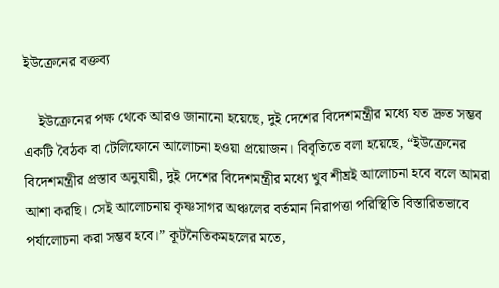ইউক্রেনের বক্তব্য

    ইউক্রেনের পক্ষ থেকে আরও জানানো হয়েছে, দুই দেশের বিদেশমন্ত্রীর মধ্যে যত দ্রুত সম্ভব একটি বৈঠক বা টেলিফোনে আলোচনা হওয়া প্রয়োজন। বিবৃতিতে বলা হয়েছে, “ইউক্রেনের বিদেশমন্ত্রীর প্রস্তাব অনুযায়ী, দুই দেশের বিদেশমন্ত্রীর মধ্যে খুব শীঘ্রই আলোচনা হবে বলে আমরা আশা করছি। সেই আলোচনায় কৃষ্ণসাগর অঞ্চলের বর্তমান নিরাপত্তা পরিস্থিতি বিস্তারিতভাবে পর্যালোচনা করা সম্ভব হবে।” কূটনৈতিকমহলের মতে,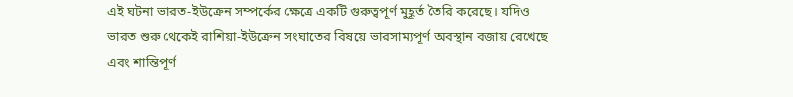এই ঘটনা ভারত-ইউক্রেন সম্পর্কের ক্ষেত্রে একটি গুরুত্বপূর্ণ মুহূর্ত তৈরি করেছে। যদিও ভারত শুরু থেকেই রাশিয়া-ইউক্রেন সংঘাতের বিষয়ে ভারসাম্যপূর্ণ অবস্থান বজায় রেখেছে এবং শান্তিপূর্ণ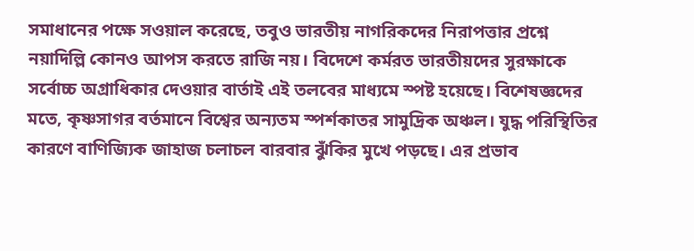সমাধানের পক্ষে সওয়াল করেছে, তবুও ভারতীয় নাগরিকদের নিরাপত্তার প্রশ্নে নয়াদিল্লি কোনও আপস করতে রাজি নয়। বিদেশে কর্মরত ভারতীয়দের সুরক্ষাকে সর্বোচ্চ অগ্রাধিকার দেওয়ার বার্তাই এই তলবের মাধ্যমে স্পষ্ট হয়েছে। বিশেষজ্ঞদের মতে, কৃষ্ণসাগর বর্তমানে বিশ্বের অন্যতম স্পর্শকাতর সামুদ্রিক অঞ্চল। যুদ্ধ পরিস্থিতির কারণে বাণিজ্যিক জাহাজ চলাচল বারবার ঝুঁকির মুখে পড়ছে। এর প্রভাব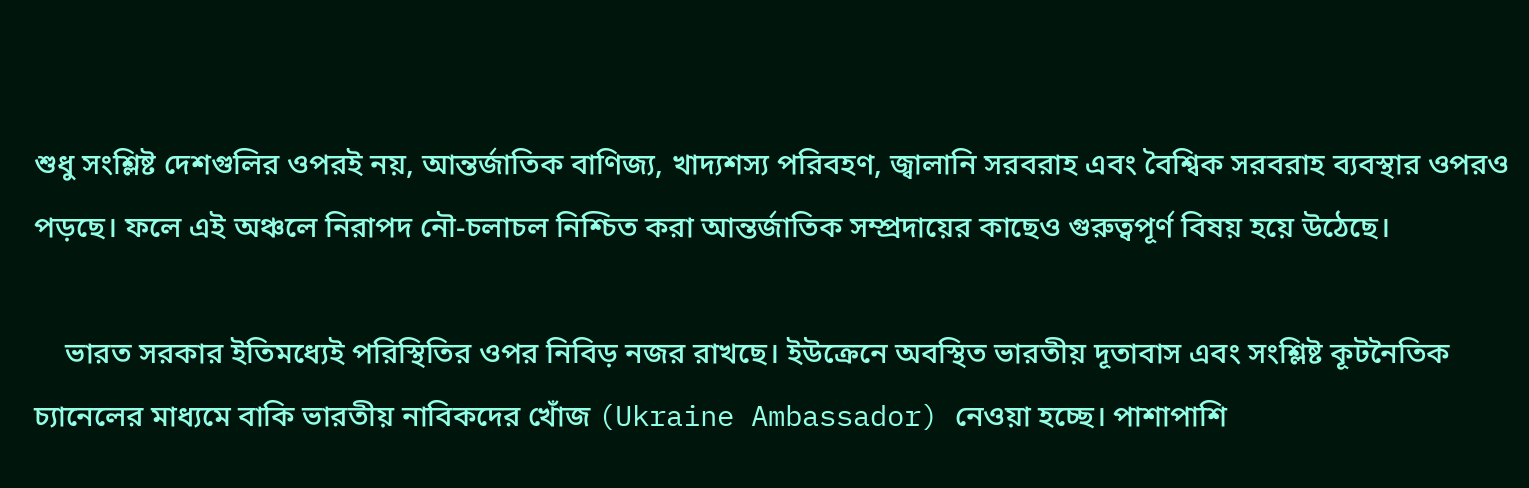শুধু সংশ্লিষ্ট দেশগুলির ওপরই নয়, আন্তর্জাতিক বাণিজ্য, খাদ্যশস্য পরিবহণ, জ্বালানি সরবরাহ এবং বৈশ্বিক সরবরাহ ব্যবস্থার ওপরও পড়ছে। ফলে এই অঞ্চলে নিরাপদ নৌ-চলাচল নিশ্চিত করা আন্তর্জাতিক সম্প্রদায়ের কাছেও গুরুত্বপূর্ণ বিষয় হয়ে উঠেছে।

    ভারত সরকার ইতিমধ্যেই পরিস্থিতির ওপর নিবিড় নজর রাখছে। ইউক্রেনে অবস্থিত ভারতীয় দূতাবাস এবং সংশ্লিষ্ট কূটনৈতিক চ্যানেলের মাধ্যমে বাকি ভারতীয় নাবিকদের খোঁজ (Ukraine Ambassador) নেওয়া হচ্ছে। পাশাপাশি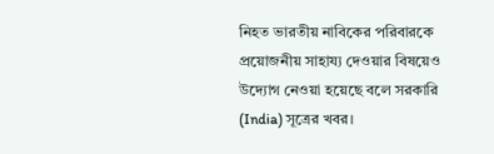নিহত ভারতীয় নাবিকের পরিবারকে প্রয়োজনীয় সাহায্য দেওয়ার বিষয়েও উদ্যোগ নেওয়া হয়েছে বলে সরকারি (India) সূত্রের খবর।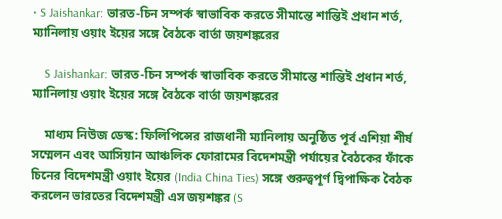• S Jaishankar: ভারত-চিন সম্পর্ক স্বাভাবিক করতে সীমান্তে শান্তিই প্রধান শর্ত, ম্যানিলায় ওয়াং ইয়ের সঙ্গে বৈঠকে বার্তা জয়শঙ্করের

    S Jaishankar: ভারত-চিন সম্পর্ক স্বাভাবিক করতে সীমান্তে শান্তিই প্রধান শর্ত, ম্যানিলায় ওয়াং ইয়ের সঙ্গে বৈঠকে বার্তা জয়শঙ্করের

    মাধ্যম নিউজ ডেস্ক: ফিলিপিন্সের রাজধানী ম্যানিলায় অনুষ্ঠিত পূর্ব এশিয়া শীর্ষ সম্মেলন এবং আসিয়ান আঞ্চলিক ফোরামের বিদেশমন্ত্রী পর্যায়ের বৈঠকের ফাঁকে চিনের বিদেশমন্ত্রী ওয়াং ইয়ের (India China Ties) সঙ্গে গুরুত্বপূর্ণ দ্বিপাক্ষিক বৈঠক করলেন ভারতের বিদেশমন্ত্রী এস জয়শঙ্কর (S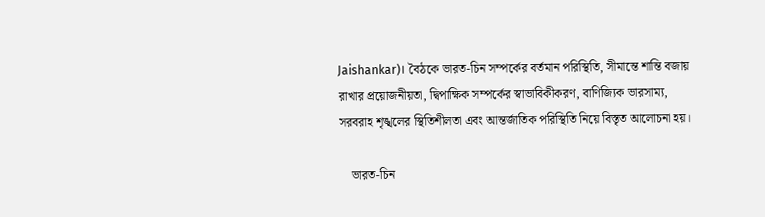Jaishankar)। বৈঠকে ভারত-চিন সম্পর্কের বর্তমান পরিস্থিতি, সীমান্তে শান্তি বজায় রাখার প্রয়োজনীয়তা, দ্বিপাক্ষিক সম্পর্কের স্বাভাবিকীকরণ, বাণিজ্যিক ভারসাম্য, সরবরাহ শৃঙ্খলের স্থিতিশীলতা এবং আন্তর্জাতিক পরিস্থিতি নিয়ে বিস্তৃত আলোচনা হয়।

    ভারত-চিন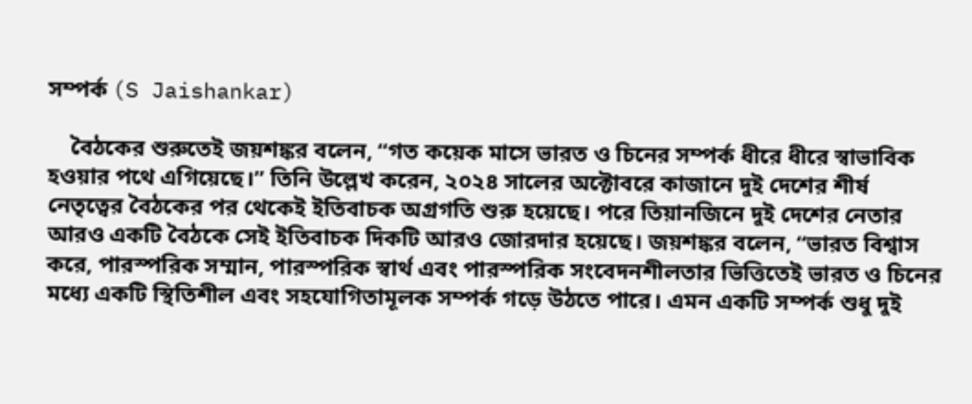সম্পর্ক (S Jaishankar)

    বৈঠকের শুরুতেই জয়শঙ্কর বলেন, “গত কয়েক মাসে ভারত ও চিনের সম্পর্ক ধীরে ধীরে স্বাভাবিক হওয়ার পথে এগিয়েছে।” তিনি উল্লেখ করেন, ২০২৪ সালের অক্টোবরে কাজানে দুই দেশের শীর্ষ নেতৃত্বের বৈঠকের পর থেকেই ইতিবাচক অগ্রগতি শুরু হয়েছে। পরে তিয়ানজিনে দুই দেশের নেতার আরও একটি বৈঠকে সেই ইতিবাচক দিকটি আরও জোরদার হয়েছে। জয়শঙ্কর বলেন, “ভারত বিশ্বাস করে, পারস্পরিক সম্মান, পারস্পরিক স্বার্থ এবং পারস্পরিক সংবেদনশীলতার ভিত্তিতেই ভারত ও চিনের মধ্যে একটি স্থিতিশীল এবং সহযোগিতামূলক সম্পর্ক গড়ে উঠতে পারে। এমন একটি সম্পর্ক শুধু দুই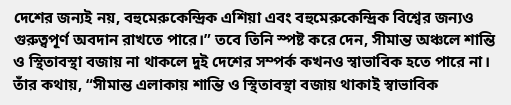দেশের জন্যই নয়, বহুমেরুকেন্দ্রিক এশিয়া এবং বহুমেরুকেন্দ্রিক বিশ্বের জন্যও গুরুত্বপূর্ণ অবদান রাখতে পারে।” তবে তিনি স্পষ্ট করে দেন, সীমান্ত অঞ্চলে শান্তি ও স্থিতাবস্থা বজায় না থাকলে দুই দেশের সম্পর্ক কখনও স্বাভাবিক হতে পারে না। তাঁর কথায়, “সীমান্ত এলাকায় শান্তি ও স্থিতাবস্থা বজায় থাকাই স্বাভাবিক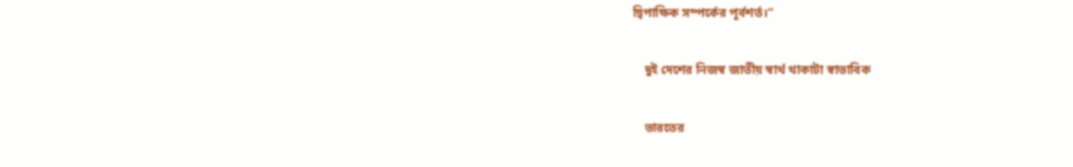দ্বিপাক্ষিক সম্পর্কের পূর্বশর্ত।”

    দুই দেশের নিজস্ব জাতীয় স্বার্থ থাকাটা স্বাভাবিক

    ভারতের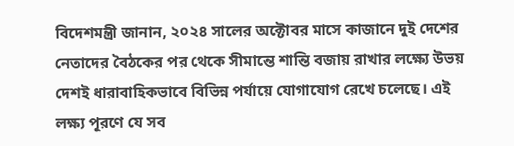বিদেশমন্ত্রী জানান, ২০২৪ সালের অক্টোবর মাসে কাজানে দুই দেশের নেতাদের বৈঠকের পর থেকে সীমান্তে শান্তি বজায় রাখার লক্ষ্যে উভয় দেশই ধারাবাহিকভাবে বিভিন্ন পর্যায়ে যোগাযোগ রেখে চলেছে। এই লক্ষ্য পূরণে যে সব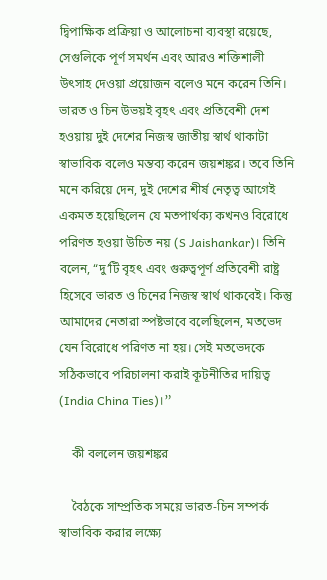দ্বিপাক্ষিক প্রক্রিয়া ও আলোচনা ব্যবস্থা রয়েছে, সেগুলিকে পূর্ণ সমর্থন এবং আরও শক্তিশালী উৎসাহ দেওয়া প্রয়োজন বলেও মনে করেন তিনি। ভারত ও চিন উভয়ই বৃহৎ এবং প্রতিবেশী দেশ হওয়ায় দুই দেশের নিজস্ব জাতীয় স্বার্থ থাকাটা স্বাভাবিক বলেও মন্তব্য করেন জয়শঙ্কর। তবে তিনি মনে করিয়ে দেন, দুই দেশের শীর্ষ নেতৃত্ব আগেই একমত হয়েছিলেন যে মতপার্থক্য কখনও বিরোধে পরিণত হওয়া উচিত নয় (S Jaishankar)। তিনি বলেন, “দু’টি বৃহৎ এবং গুরুত্বপূর্ণ প্রতিবেশী রাষ্ট্র হিসেবে ভারত ও চিনের নিজস্ব স্বার্থ থাকবেই। কিন্তু আমাদের নেতারা স্পষ্টভাবে বলেছিলেন, মতভেদ যেন বিরোধে পরিণত না হয়। সেই মতভেদকে সঠিকভাবে পরিচালনা করাই কূটনীতির দায়িত্ব (India China Ties)।”

    কী বললেন জয়শঙ্কর

    বৈঠকে সাম্প্রতিক সময়ে ভারত-চিন সম্পর্ক স্বাভাবিক করার লক্ষ্যে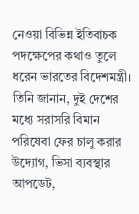নেওয়া বিভিন্ন ইতিবাচক পদক্ষেপের কথাও তুলে ধরেন ভারতের বিদেশমন্ত্রী। তিনি জানান, দুই দেশের মধ্যে সরাসরি বিমান পরিষেবা ফের চালু করার উদ্যোগ, ভিসা ব্যবস্থার আপডেট,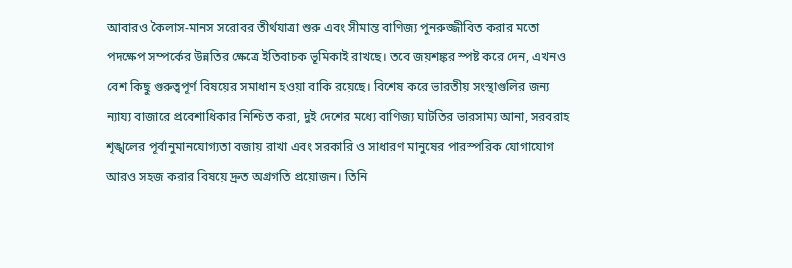আবারও কৈলাস-মানস সরোবর তীর্থযাত্রা শুরু এবং সীমান্ত বাণিজ্য পুনরুজ্জীবিত করার মতো পদক্ষেপ সম্পর্কের উন্নতির ক্ষেত্রে ইতিবাচক ভূমিকাই রাখছে। তবে জয়শঙ্কর স্পষ্ট করে দেন, এখনও বেশ কিছু গুরুত্বপূর্ণ বিষয়ের সমাধান হওয়া বাকি রয়েছে। বিশেষ করে ভারতীয় সংস্থাগুলির জন্য ন্যায্য বাজারে প্রবেশাধিকার নিশ্চিত করা, দুই দেশের মধ্যে বাণিজ্য ঘাটতির ভারসাম্য আনা, সরবরাহ শৃঙ্খলের পূর্বানুমানযোগ্যতা বজায় রাখা এবং সরকারি ও সাধারণ মানুষের পারস্পরিক যোগাযোগ আরও সহজ করার বিষয়ে দ্রুত অগ্রগতি প্রয়োজন। তিনি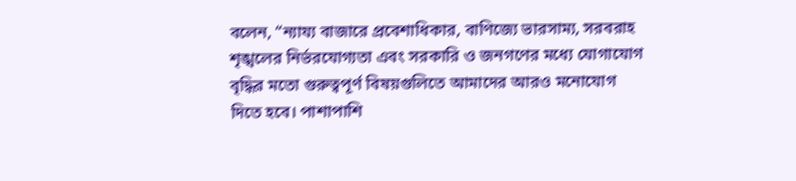বলেন, “ন্যায্য বাজারে প্রবেশাধিকার, বাণিজ্যে ভারসাম্য, সরবরাহ শৃঙ্খলের নির্ভরযোগ্যতা এবং সরকারি ও জনগণের মধ্যে যোগাযোগ বৃদ্ধির মতো গুরুত্বপূর্ণ বিষয়গুলিতে আমাদের আরও মনোযোগ দিতে হবে। পাশাপাশি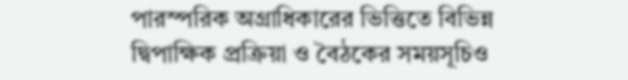পারস্পরিক অগ্রাধিকারের ভিত্তিতে বিভিন্ন দ্বিপাক্ষিক প্রক্রিয়া ও বৈঠকের সময়সূচিও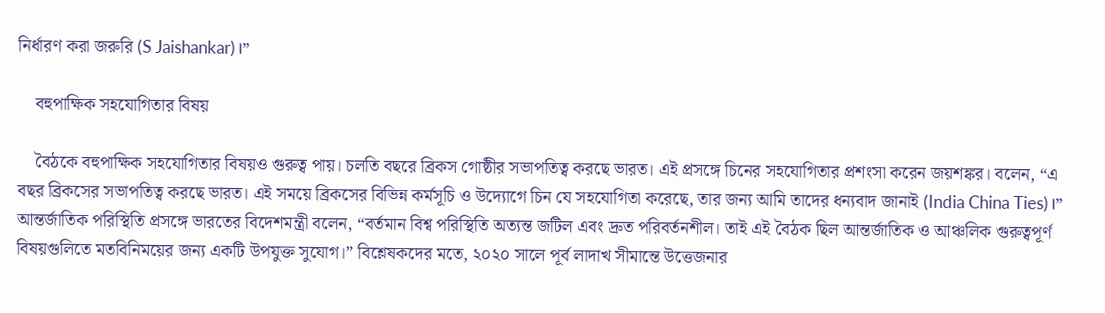নির্ধারণ করা জরুরি (S Jaishankar)।”

    বহুপাক্ষিক সহযোগিতার বিষয়

    বৈঠকে বহুপাক্ষিক সহযোগিতার বিষয়ও গুরুত্ব পায়। চলতি বছরে ব্রিকস গোষ্ঠীর সভাপতিত্ব করছে ভারত। এই প্রসঙ্গে চিনের সহযোগিতার প্রশংসা করেন জয়শঙ্কর। বলেন, “এ বছর ব্রিকসের সভাপতিত্ব করছে ভারত। এই সময়ে ব্রিকসের বিভিন্ন কর্মসূচি ও উদ্যোগে চিন যে সহযোগিতা করেছে, তার জন্য আমি তাদের ধন্যবাদ জানাই (India China Ties)।” আন্তর্জাতিক পরিস্থিতি প্রসঙ্গে ভারতের বিদেশমন্ত্রী বলেন, “বর্তমান বিশ্ব পরিস্থিতি অত্যন্ত জটিল এবং দ্রুত পরিবর্তনশীল। তাই এই বৈঠক ছিল আন্তর্জাতিক ও আঞ্চলিক গুরুত্বপূর্ণ বিষয়গুলিতে মতবিনিময়ের জন্য একটি উপযুক্ত সুযোগ।” বিশ্লেষকদের মতে, ২০২০ সালে পূর্ব লাদাখ সীমান্তে উত্তেজনার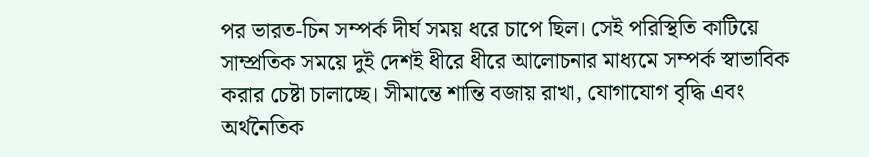পর ভারত-চিন সম্পর্ক দীর্ঘ সময় ধরে চাপে ছিল। সেই পরিস্থিতি কাটিয়ে সাম্প্রতিক সময়ে দুই দেশই ধীরে ধীরে আলোচনার মাধ্যমে সম্পর্ক স্বাভাবিক করার চেষ্টা চালাচ্ছে। সীমান্তে শান্তি বজায় রাখা, যোগাযোগ বৃদ্ধি এবং অর্থনৈতিক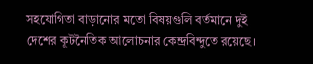সহযোগিতা বাড়ানোর মতো বিষয়গুলি বর্তমানে দুই দেশের কূটনৈতিক আলোচনার কেন্দ্রবিন্দুতে রয়েছে।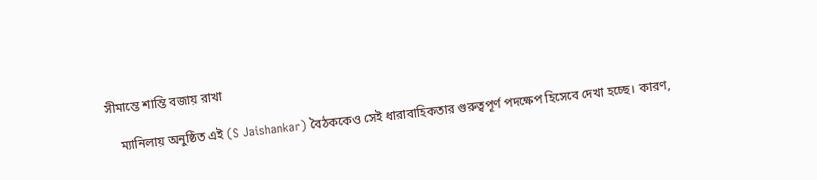সীমান্তে শান্তি বজায় রাখা

    ম্যানিলায় অনুষ্ঠিত এই (S Jaishankar) বৈঠককেও সেই ধারাবাহিকতার গুরুত্বপূর্ণ পদক্ষেপ হিসেবে দেখা হচ্ছে। কারণ,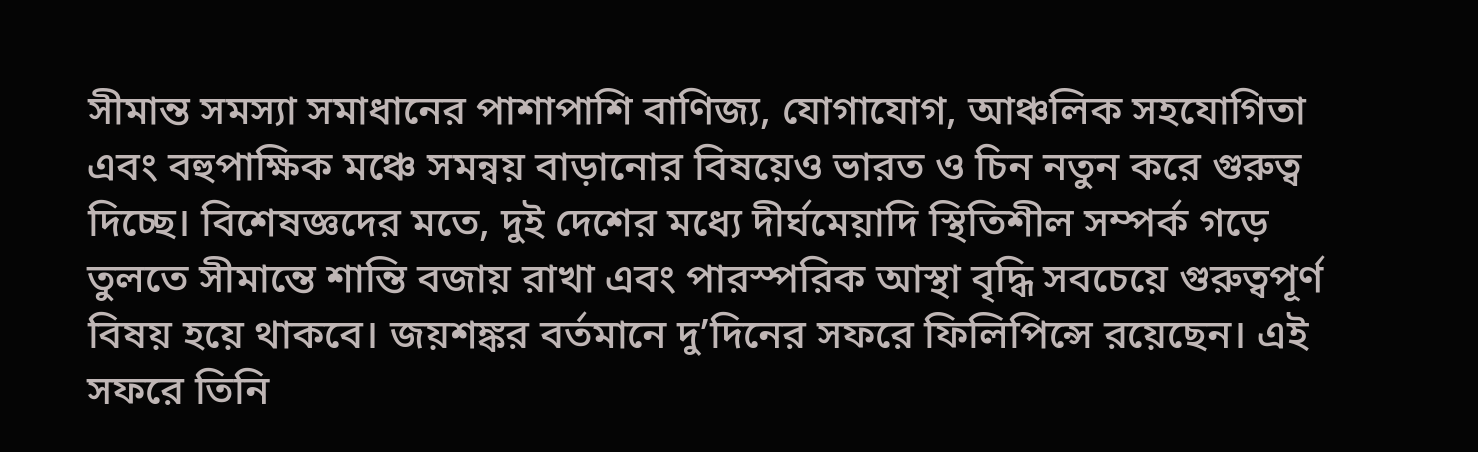সীমান্ত সমস্যা সমাধানের পাশাপাশি বাণিজ্য, যোগাযোগ, আঞ্চলিক সহযোগিতা এবং বহুপাক্ষিক মঞ্চে সমন্বয় বাড়ানোর বিষয়েও ভারত ও চিন নতুন করে গুরুত্ব দিচ্ছে। বিশেষজ্ঞদের মতে, দুই দেশের মধ্যে দীর্ঘমেয়াদি স্থিতিশীল সম্পর্ক গড়ে তুলতে সীমান্তে শান্তি বজায় রাখা এবং পারস্পরিক আস্থা বৃদ্ধি সবচেয়ে গুরুত্বপূর্ণ বিষয় হয়ে থাকবে। জয়শঙ্কর বর্তমানে দু’দিনের সফরে ফিলিপিন্সে রয়েছেন। এই সফরে তিনি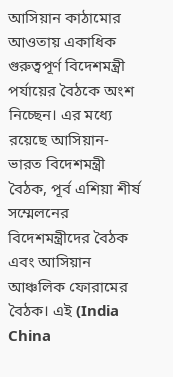আসিয়ান কাঠামোর আওতায় একাধিক গুরুত্বপূর্ণ বিদেশমন্ত্রী পর্যায়ের বৈঠকে অংশ নিচ্ছেন। এর মধ্যে রয়েছে আসিয়ান-ভারত বিদেশমন্ত্রী বৈঠক, পূর্ব এশিয়া শীর্ষ সম্মেলনের বিদেশমন্ত্রীদের বৈঠক এবং আসিয়ান আঞ্চলিক ফোরামের বৈঠক। এই (India China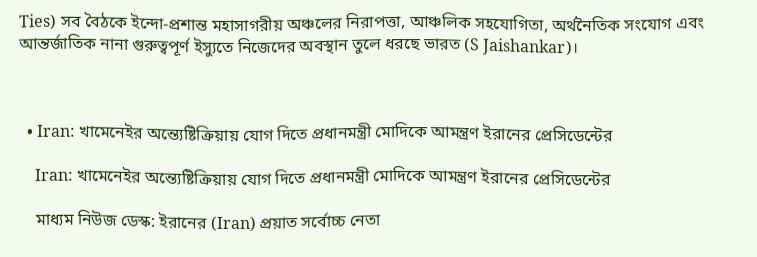Ties) সব বৈঠকে ইন্দো-প্রশান্ত মহাসাগরীয় অঞ্চলের নিরাপত্তা, আঞ্চলিক সহযোগিতা, অর্থনৈতিক সংযোগ এবং আন্তর্জাতিক নানা গুরুত্বপূর্ণ ইস্যুতে নিজেদের অবস্থান তুলে ধরছে ভারত (S Jaishankar)।



  • Iran: খামেনেইর অন্ত্যেষ্টিক্রিয়ায় যোগ দিতে প্রধানমন্ত্রী মোদিকে আমন্ত্রণ ইরানের প্রেসিডেন্টের

    Iran: খামেনেইর অন্ত্যেষ্টিক্রিয়ায় যোগ দিতে প্রধানমন্ত্রী মোদিকে আমন্ত্রণ ইরানের প্রেসিডেন্টের

    মাধ্যম নিউজ ডেস্ক: ইরানের (Iran) প্রয়াত সর্বোচ্চ নেতা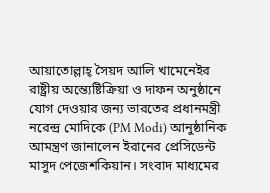আয়াতোল্লাহ্ সৈয়দ আলি খামেনেইর রাষ্ট্রীয় অন্ত্যেষ্টিক্রিয়া ও দাফন অনুষ্ঠানে যোগ দেওয়ার জন্য ভারতের প্রধানমন্ত্রী নরেন্দ্র মোদিকে (PM Modi) আনুষ্ঠানিক আমন্ত্রণ জানালেন ইরানের প্রেসিডেন্ট মাসুদ পেজেশকিয়ান। সংবাদ মাধ্যমের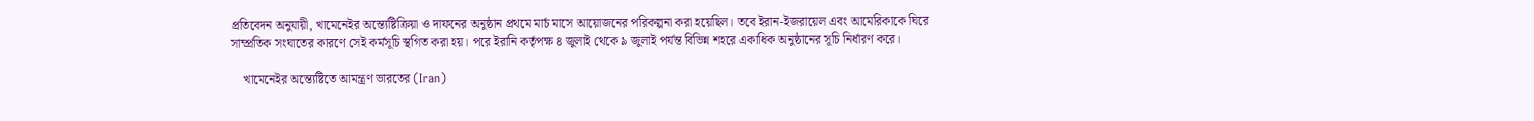প্রতিবেদন অনুযায়ী, খামেনেইর অন্ত্যেষ্টিক্রিয়া ও দাফনের অনুষ্ঠান প্রথমে মার্চ মাসে আয়োজনের পরিকল্পনা করা হয়েছিল। তবে ইরান-ইজরায়েল এবং আমেরিকাকে ঘিরে সাম্প্রতিক সংঘাতের কারণে সেই কর্মসূচি স্থগিত করা হয়। পরে ইরানি কর্তৃপক্ষ ৪ জুলাই থেকে ৯ জুলাই পর্যন্ত বিভিন্ন শহরে একাধিক অনুষ্ঠানের সূচি নির্ধারণ করে।

    খামেনেইর অন্ত্যেষ্টিতে আমন্ত্রণ ভারতের (Iran)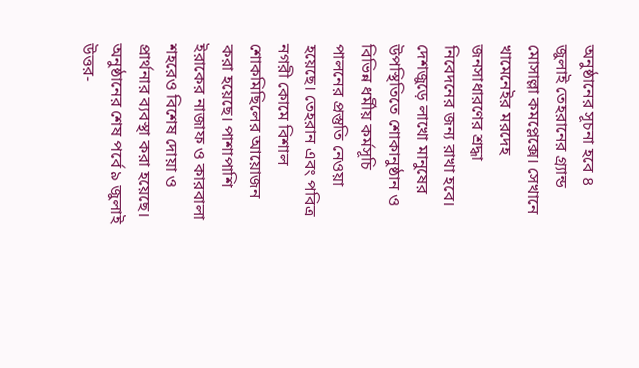অনুষ্ঠানের সূচনা হবে ৪ জুলাই তেহরানের গ্র্যান্ড মোসাল্লা কমপ্লেক্সে। সেখানে খামেনেইর মরদেহ জনসাধারণের শ্রদ্ধা নিবেদনের জন্য রাখা হবে। দেশজুড়ে লাখো মানুষের উপস্থিতিতে শোকানুষ্ঠান ও বিভিন্ন ধর্মীয় কর্মসূচি পালনের প্রস্তুতি নেওয়া হয়েছে। তেহরান এবং পবিত্র নগরী কোমে বিশাল শোকমিছিলের আয়োজন করা হয়েছে। পাশাপাশি ইরাকের নাজাফ ও কারবালা শহরেও বিশেষ দোয়া ও প্রার্থনার ব্যবস্থা করা হয়েছে। অনুষ্ঠানের শেষ পর্বে ৯ জুলাই উত্তর-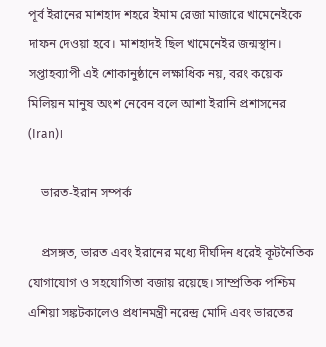পূর্ব ইরানের মাশহাদ শহরে ইমাম রেজা মাজারে খামেনেইকে দাফন দেওয়া হবে। মাশহাদই ছিল খামেনেইর জন্মস্থান। সপ্তাহব্যাপী এই শোকানুষ্ঠানে লক্ষাধিক নয়, বরং কয়েক মিলিয়ন মানুষ অংশ নেবেন বলে আশা ইরানি প্রশাসনের (Iran)।

    ভারত-ইরান সম্পর্ক

    প্রসঙ্গত, ভারত এবং ইরানের মধ্যে দীর্ঘদিন ধরেই কূটনৈতিক যোগাযোগ ও সহযোগিতা বজায় রয়েছে। সাম্প্রতিক পশ্চিম এশিয়া সঙ্কটকালেও প্রধানমন্ত্রী নরেন্দ্র মোদি এবং ভারতের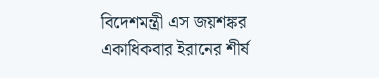বিদেশমন্ত্রী এস জয়শঙ্কর একাধিকবার ইরানের শীর্ষ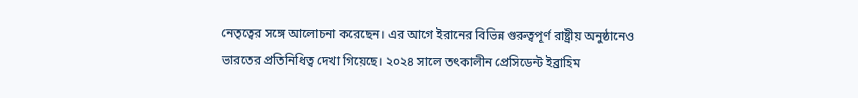নেতৃত্বের সঙ্গে আলোচনা করেছেন। এর আগে ইরানের বিভিন্ন গুরুত্বপূর্ণ রাষ্ট্রীয় অনুষ্ঠানেও ভারতের প্রতিনিধিত্ব দেখা গিয়েছে। ২০২৪ সালে তৎকালীন প্রেসিডেন্ট ইব্রাহিম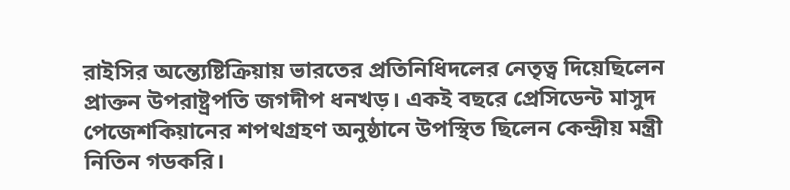রাইসির অন্ত্যেষ্টিক্রিয়ায় ভারতের প্রতিনিধিদলের নেতৃত্ব দিয়েছিলেন প্রাক্তন উপরাষ্ট্রপতি জগদীপ ধনখড়। একই বছরে প্রেসিডেন্ট মাসুদ পেজেশকিয়ানের শপথগ্রহণ অনুষ্ঠানে উপস্থিত ছিলেন কেন্দ্রীয় মন্ত্রী নিতিন গডকরি।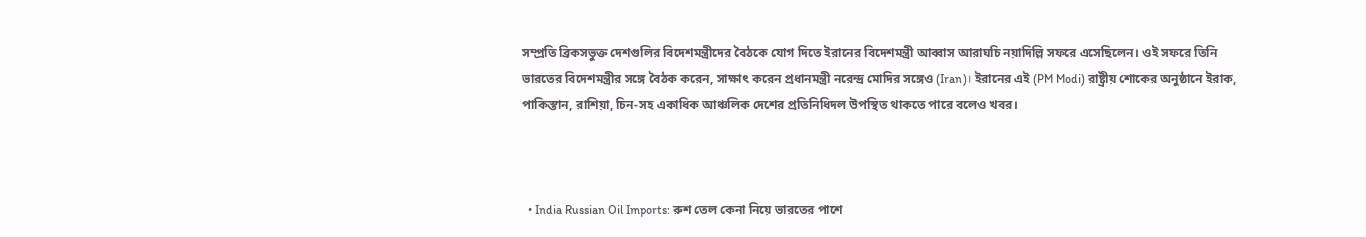সম্প্রতি ব্রিকসভুক্ত দেশগুলির বিদেশমন্ত্রীদের বৈঠকে যোগ দিতে ইরানের বিদেশমন্ত্রী আব্বাস আরাঘচি নয়াদিল্লি সফরে এসেছিলেন। ওই সফরে তিনি ভারতের বিদেশমন্ত্রীর সঙ্গে বৈঠক করেন, সাক্ষাৎ করেন প্রধানমন্ত্রী নরেন্দ্র মোদির সঙ্গেও (Iran)। ইরানের এই (PM Modi) রাষ্ট্রীয় শোকের অনুষ্ঠানে ইরাক, পাকিস্তান, রাশিয়া, চিন-সহ একাধিক আঞ্চলিক দেশের প্রতিনিধিদল উপস্থিত থাকতে পারে বলেও খবর।



  • India Russian Oil Imports: রুশ তেল কেনা নিয়ে ভারতের পাশে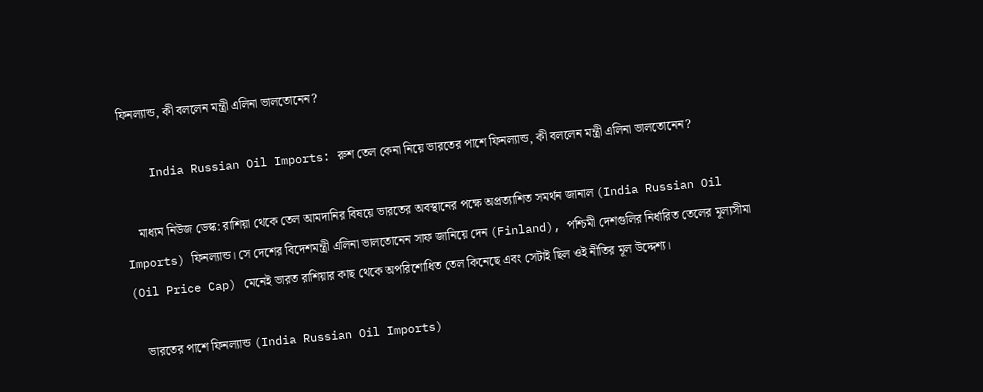ফিনল্যান্ড, কী বললেন মন্ত্রী এলিনা ভালতোনেন?

    India Russian Oil Imports: রুশ তেল কেনা নিয়ে ভারতের পাশে ফিনল্যান্ড, কী বললেন মন্ত্রী এলিনা ভালতোনেন?

    মাধ্যম নিউজ ডেস্ক: রাশিয়া থেকে তেল আমদানির বিষয়ে ভারতের অবস্থানের পক্ষে অপ্রত্যাশিত সমর্থন জানাল (India Russian Oil Imports) ফিনল্যান্ড। সে দেশের বিদেশমন্ত্রী এলিনা ভালতোনেন সাফ জানিয়ে দেন (Finland), পশ্চিমী দেশগুলির নির্ধারিত তেলের মূল্যসীমা (Oil Price Cap) মেনেই ভারত রাশিয়ার কাছ থেকে অপরিশোধিত তেল কিনেছে এবং সেটাই ছিল ওই নীতির মূল উদ্দেশ্য।

    ভারতের পাশে ফিনল্যান্ড (India Russian Oil Imports)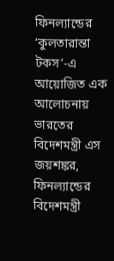ফিনল্যান্ডের ‘কুলতারান্তা টকস’-এ আয়োজিত এক আলোচনায় ভারতের বিদেশমন্ত্রী এস জয়শঙ্কর, ফিনল্যান্ডের বিদেশমন্ত্রী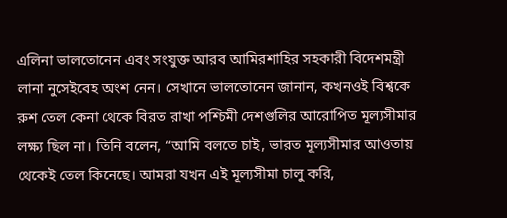এলিনা ভালতোনেন এবং সংযুক্ত আরব আমিরশাহির সহকারী বিদেশমন্ত্রী লানা নুসেইবেহ অংশ নেন। সেখানে ভালতোনেন জানান, কখনওই বিশ্বকে রুশ তেল কেনা থেকে বিরত রাখা পশ্চিমী দেশগুলির আরোপিত মূল্যসীমার লক্ষ্য ছিল না। তিনি বলেন, “আমি বলতে চাই, ভারত মূল্যসীমার আওতায় থেকেই তেল কিনেছে। আমরা যখন এই মূল্যসীমা চালু করি,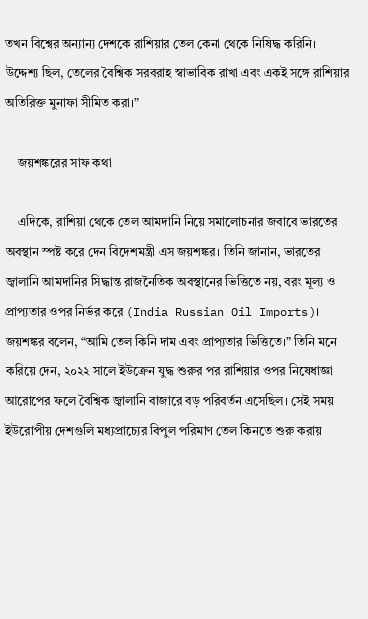তখন বিশ্বের অন্যান্য দেশকে রাশিয়ার তেল কেনা থেকে নিষিদ্ধ করিনি। উদ্দেশ্য ছিল, তেলের বৈশ্বিক সরবরাহ স্বাভাবিক রাখা এবং একই সঙ্গে রাশিয়ার অতিরিক্ত মুনাফা সীমিত করা।”

    জয়শঙ্করের সাফ কথা

    এদিকে, রাশিয়া থেকে তেল আমদানি নিয়ে সমালোচনার জবাবে ভারতের অবস্থান স্পষ্ট করে দেন বিদেশমন্ত্রী এস জয়শঙ্কর। তিনি জানান, ভারতের জ্বালানি আমদানির সিদ্ধান্ত রাজনৈতিক অবস্থানের ভিত্তিতে নয়, বরং মূল্য ও প্রাপ্যতার ওপর নির্ভর করে (India Russian Oil Imports)। জয়শঙ্কর বলেন, “আমি তেল কিনি দাম এবং প্রাপ্যতার ভিত্তিতে।” তিনি মনে করিয়ে দেন, ২০২২ সালে ইউক্রেন যুদ্ধ শুরুর পর রাশিয়ার ওপর নিষেধাজ্ঞা আরোপের ফলে বৈশ্বিক জ্বালানি বাজারে বড় পরিবর্তন এসেছিল। সেই সময় ইউরোপীয় দেশগুলি মধ্যপ্রাচ্যের বিপুল পরিমাণ তেল কিনতে শুরু করায়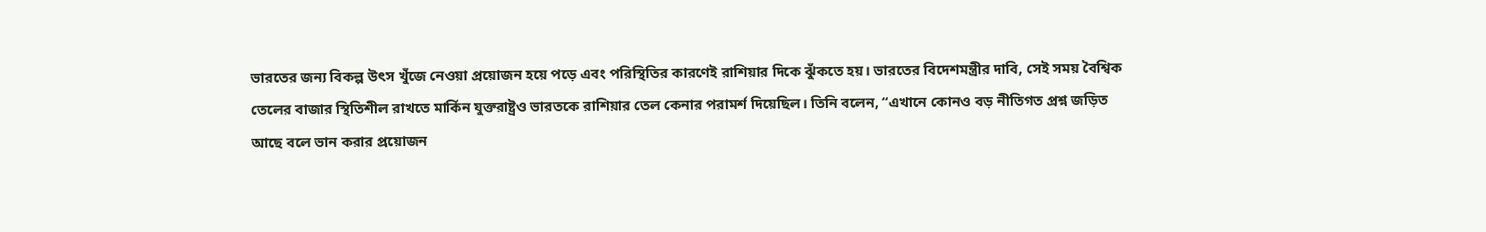ভারতের জন্য বিকল্প উৎস খুঁজে নেওয়া প্রয়োজন হয়ে পড়ে এবং পরিস্থিতির কারণেই রাশিয়ার দিকে ঝুঁকতে হয়। ভারতের বিদেশমন্ত্রীর দাবি, সেই সময় বৈশ্বিক তেলের বাজার স্থিতিশীল রাখতে মার্কিন যুক্তরাষ্ট্রও ভারতকে রাশিয়ার তেল কেনার পরামর্শ দিয়েছিল। তিনি বলেন, “এখানে কোনও বড় নীতিগত প্রশ্ন জড়িত আছে বলে ভান করার প্রয়োজন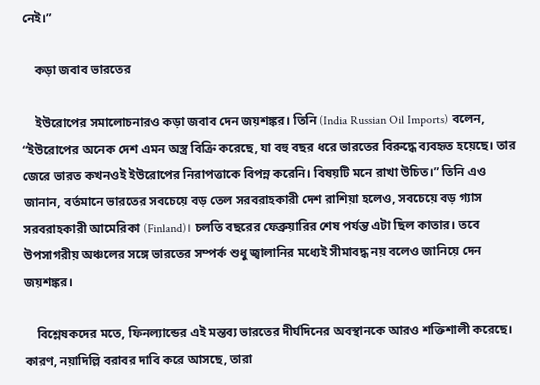নেই।”

    কড়া জবাব ভারতের

    ইউরোপের সমালোচনারও কড়া জবাব দেন জয়শঙ্কর। তিনি (India Russian Oil Imports) বলেন, “ইউরোপের অনেক দেশ এমন অস্ত্র বিক্রি করেছে, যা বহু বছর ধরে ভারতের বিরুদ্ধে ব্যবহৃত হয়েছে। তার জেরে ভারত কখনওই ইউরোপের নিরাপত্তাকে বিপন্ন করেনি। বিষয়টি মনে রাখা উচিত।” তিনি এও জানান, বর্তমানে ভারতের সবচেয়ে বড় তেল সরবরাহকারী দেশ রাশিয়া হলেও, সবচেয়ে বড় গ্যাস সরবরাহকারী আমেরিকা (Finland)। চলতি বছরের ফেব্রুয়ারির শেষ পর্যন্ত এটা ছিল কাতার। তবে উপসাগরীয় অঞ্চলের সঙ্গে ভারতের সম্পর্ক শুধু জ্বালানির মধ্যেই সীমাবদ্ধ নয় বলেও জানিয়ে দেন জয়শঙ্কর।

    বিশ্লেষকদের মতে, ফিনল্যান্ডের এই মন্তব্য ভারতের দীর্ঘদিনের অবস্থানকে আরও শক্তিশালী করেছে। কারণ, নয়াদিল্লি বরাবর দাবি করে আসছে, তারা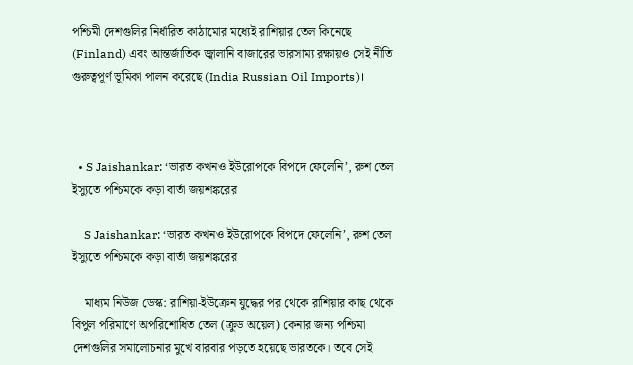পশ্চিমী দেশগুলির নির্ধারিত কাঠামোর মধ্যেই রাশিয়ার তেল কিনেছে (Finland) এবং আন্তর্জাতিক জ্বালানি বাজারের ভারসাম্য রক্ষায়ও সেই নীতি গুরুত্বপূর্ণ ভূমিকা পালন করেছে (India Russian Oil Imports)।



  • S Jaishankar: ‘ভারত কখনও ইউরোপকে বিপদে ফেলেনি’, রুশ তেল ইস্যুতে পশ্চিমকে কড়া বার্তা জয়শঙ্করের

    S Jaishankar: ‘ভারত কখনও ইউরোপকে বিপদে ফেলেনি’, রুশ তেল ইস্যুতে পশ্চিমকে কড়া বার্তা জয়শঙ্করের

    মাধ্যম নিউজ ডেস্ক: রাশিয়া-ইউক্রেন যুদ্ধের পর থেকে রাশিয়ার কাছ থেকে বিপুল পরিমাণে অপরিশোধিত তেল (ক্রুড অয়েল) কেনার জন্য পশ্চিমা দেশগুলির সমালোচনার মুখে বারবার পড়তে হয়েছে ভারতকে। তবে সেই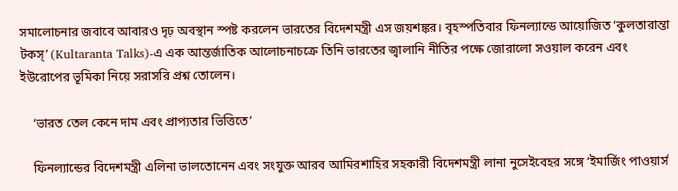সমালোচনার জবাবে আবারও দৃঢ় অবস্থান স্পষ্ট করলেন ভারতের বিদেশমন্ত্রী এস জয়শঙ্কর। বৃহস্পতিবার ফিনল্যান্ডে আয়োজিত ‘কুলতারান্তা টকস্’ (Kultaranta Talks)-এ এক আন্তর্জাতিক আলোচনাচক্রে তিনি ভারতের জ্বালানি নীতির পক্ষে জোরালো সওয়াল করেন এবং ইউরোপের ভূমিকা নিয়ে সরাসরি প্রশ্ন তোলেন।

    ‘ভারত তেল কেনে দাম এবং প্রাপ্যতার ভিত্তিতে’

    ফিনল্যান্ডের বিদেশমন্ত্রী এলিনা ভালতোনেন এবং সংযুক্ত আরব আমিরশাহির সহকারী বিদেশমন্ত্রী লানা নুসেইবেহর সঙ্গে ‘ইমার্জিং পাওয়ার্স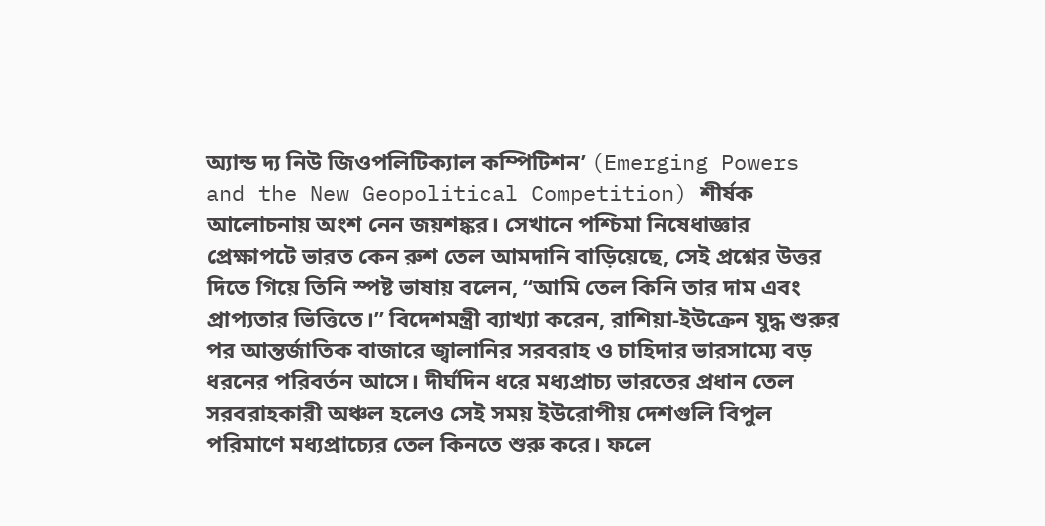অ্যান্ড দ্য নিউ জিওপলিটিক্যাল কম্পিটিশন’ (Emerging Powers and the New Geopolitical Competition) শীর্ষক আলোচনায় অংশ নেন জয়শঙ্কর। সেখানে পশ্চিমা নিষেধাজ্ঞার প্রেক্ষাপটে ভারত কেন রুশ তেল আমদানি বাড়িয়েছে, সেই প্রশ্নের উত্তর দিতে গিয়ে তিনি স্পষ্ট ভাষায় বলেন, “আমি তেল কিনি তার দাম এবং প্রাপ্যতার ভিত্তিতে।” বিদেশমন্ত্রী ব্যাখ্যা করেন, রাশিয়া-ইউক্রেন যুদ্ধ শুরুর পর আন্তর্জাতিক বাজারে জ্বালানির সরবরাহ ও চাহিদার ভারসাম্যে বড় ধরনের পরিবর্তন আসে। দীর্ঘদিন ধরে মধ্যপ্রাচ্য ভারতের প্রধান তেল সরবরাহকারী অঞ্চল হলেও সেই সময় ইউরোপীয় দেশগুলি বিপুল পরিমাণে মধ্যপ্রাচ্যের তেল কিনতে শুরু করে। ফলে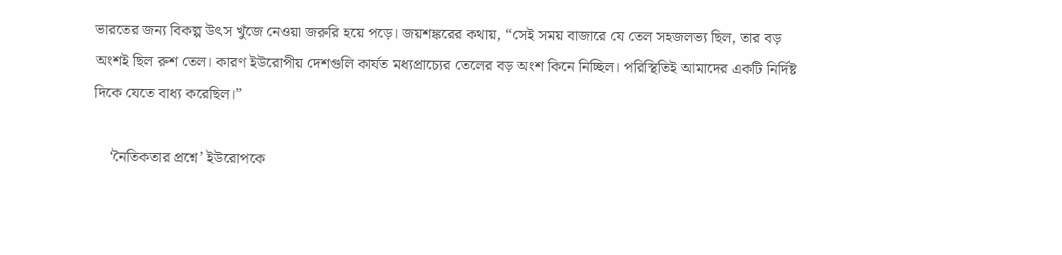ভারতের জন্য বিকল্প উৎস খুঁজে নেওয়া জরুরি হয়ে পড়ে। জয়শঙ্করের কথায়, “সেই সময় বাজারে যে তেল সহজলভ্য ছিল, তার বড় অংশই ছিল রুশ তেল। কারণ ইউরোপীয় দেশগুলি কার্যত মধ্যপ্রাচ্যের তেলের বড় অংশ কিনে নিচ্ছিল। পরিস্থিতিই আমাদের একটি নির্দিষ্ট দিকে যেতে বাধ্য করেছিল।”

    ‘নৈতিকতার প্রশ্নে’ ইউরোপকে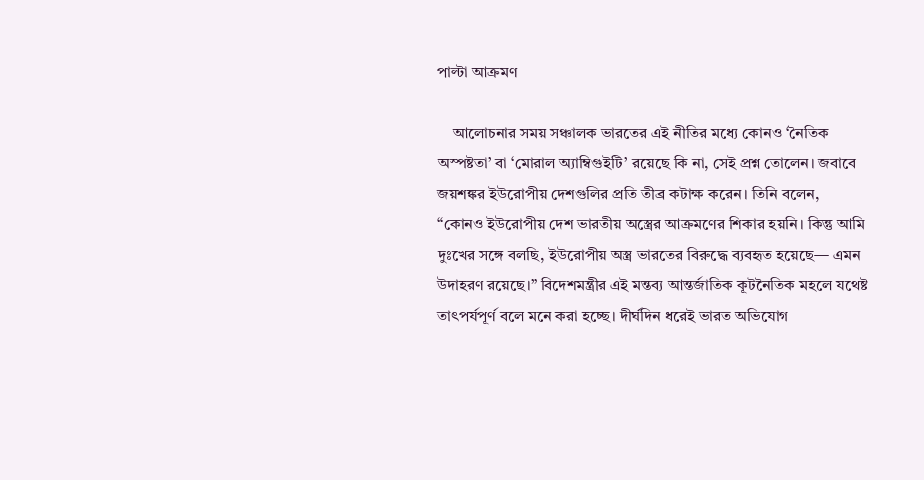পাল্টা আক্রমণ

    আলোচনার সময় সঞ্চালক ভারতের এই নীতির মধ্যে কোনও ‘নৈতিক অস্পষ্টতা’ বা ‘মোরাল অ্যাম্বিগুইটি’ রয়েছে কি না, সেই প্রশ্ন তোলেন। জবাবে জয়শঙ্কর ইউরোপীয় দেশগুলির প্রতি তীব্র কটাক্ষ করেন। তিনি বলেন, “কোনও ইউরোপীয় দেশ ভারতীয় অস্ত্রের আক্রমণের শিকার হয়নি। কিন্তু আমি দুঃখের সঙ্গে বলছি, ইউরোপীয় অস্ত্র ভারতের বিরুদ্ধে ব্যবহৃত হয়েছে— এমন উদাহরণ রয়েছে।” বিদেশমন্ত্রীর এই মন্তব্য আন্তর্জাতিক কূটনৈতিক মহলে যথেষ্ট তাৎপর্যপূর্ণ বলে মনে করা হচ্ছে। দীর্ঘদিন ধরেই ভারত অভিযোগ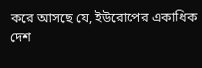করে আসছে যে, ইউরোপের একাধিক দেশ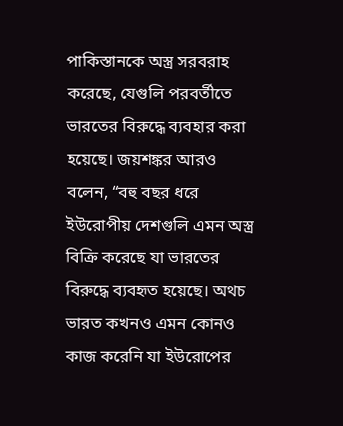পাকিস্তানকে অস্ত্র সরবরাহ করেছে, যেগুলি পরবর্তীতে ভারতের বিরুদ্ধে ব্যবহার করা হয়েছে। জয়শঙ্কর আরও বলেন, “বহু বছর ধরে ইউরোপীয় দেশগুলি এমন অস্ত্র বিক্রি করেছে যা ভারতের বিরুদ্ধে ব্যবহৃত হয়েছে। অথচ ভারত কখনও এমন কোনও কাজ করেনি যা ইউরোপের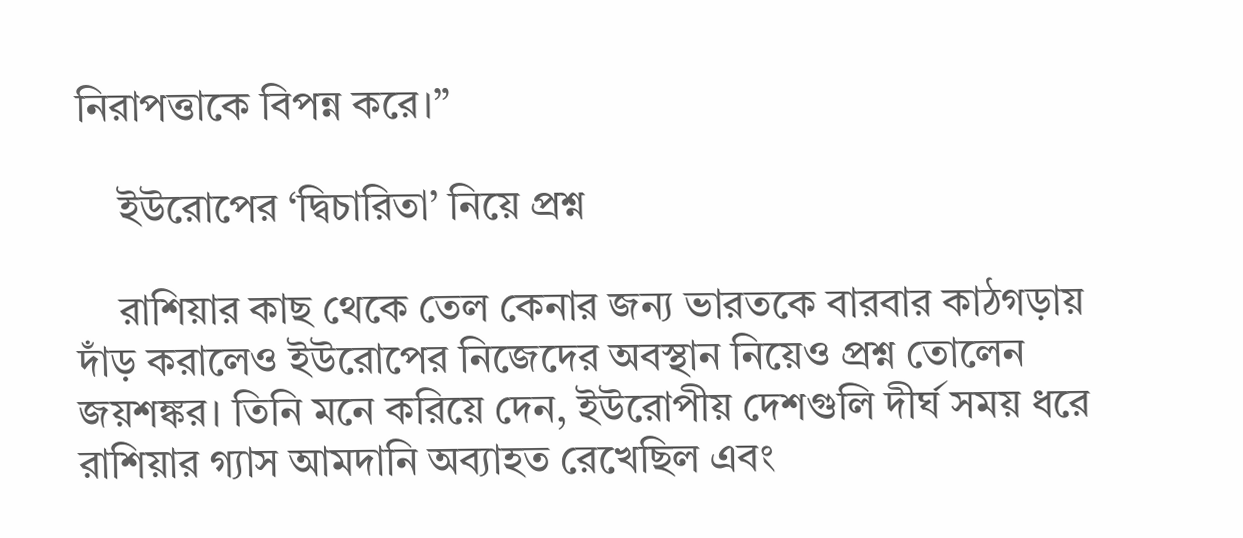নিরাপত্তাকে বিপন্ন করে।”

    ইউরোপের ‘দ্বিচারিতা’ নিয়ে প্রশ্ন

    রাশিয়ার কাছ থেকে তেল কেনার জন্য ভারতকে বারবার কাঠগড়ায় দাঁড় করালেও ইউরোপের নিজেদের অবস্থান নিয়েও প্রশ্ন তোলেন জয়শঙ্কর। তিনি মনে করিয়ে দেন, ইউরোপীয় দেশগুলি দীর্ঘ সময় ধরে রাশিয়ার গ্যাস আমদানি অব্যাহত রেখেছিল এবং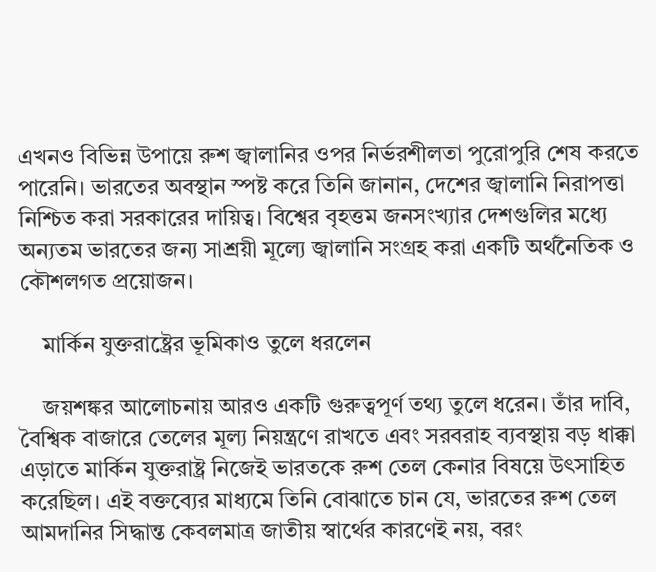এখনও বিভিন্ন উপায়ে রুশ জ্বালানির ওপর নির্ভরশীলতা পুরোপুরি শেষ করতে পারেনি। ভারতের অবস্থান স্পষ্ট করে তিনি জানান, দেশের জ্বালানি নিরাপত্তা নিশ্চিত করা সরকারের দায়িত্ব। বিশ্বের বৃহত্তম জনসংখ্যার দেশগুলির মধ্যে অন্যতম ভারতের জন্য সাশ্রয়ী মূল্যে জ্বালানি সংগ্রহ করা একটি অর্থনৈতিক ও কৌশলগত প্রয়োজন।

    মার্কিন যুক্তরাষ্ট্রের ভূমিকাও তুলে ধরলেন

    জয়শঙ্কর আলোচনায় আরও একটি গুরুত্বপূর্ণ তথ্য তুলে ধরেন। তাঁর দাবি, বৈশ্বিক বাজারে তেলের মূল্য নিয়ন্ত্রণে রাখতে এবং সরবরাহ ব্যবস্থায় বড় ধাক্কা এড়াতে মার্কিন যুক্তরাষ্ট্র নিজেই ভারতকে রুশ তেল কেনার বিষয়ে উৎসাহিত করেছিল। এই বক্তব্যের মাধ্যমে তিনি বোঝাতে চান যে, ভারতের রুশ তেল আমদানির সিদ্ধান্ত কেবলমাত্র জাতীয় স্বার্থের কারণেই নয়, বরং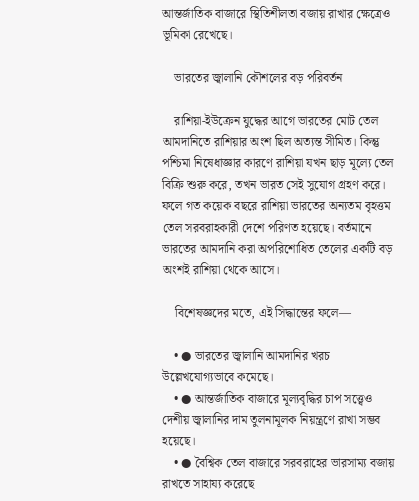আন্তর্জাতিক বাজারে স্থিতিশীলতা বজায় রাখার ক্ষেত্রেও ভূমিকা রেখেছে।

    ভারতের জ্বালানি কৌশলের বড় পরিবর্তন

    রাশিয়া-ইউক্রেন যুদ্ধের আগে ভারতের মোট তেল আমদানিতে রাশিয়ার অংশ ছিল অত্যন্ত সীমিত। কিন্তু পশ্চিমা নিষেধাজ্ঞার কারণে রাশিয়া যখন ছাড় মূল্যে তেল বিক্রি শুরু করে, তখন ভারত সেই সুযোগ গ্রহণ করে। ফলে গত কয়েক বছরে রাশিয়া ভারতের অন্যতম বৃহত্তম তেল সরবরাহকারী দেশে পরিণত হয়েছে। বর্তমানে ভারতের আমদানি করা অপরিশোধিত তেলের একটি বড় অংশই রাশিয়া থেকে আসে।

    বিশেষজ্ঞদের মতে, এই সিদ্ধান্তের ফলে—

    • ● ভারতের জ্বালানি আমদানির খরচ উল্লেখযোগ্যভাবে কমেছে।
    • ● আন্তর্জাতিক বাজারে মূল্যবৃদ্ধির চাপ সত্ত্বেও দেশীয় জ্বালানির দাম তুলনামূলক নিয়ন্ত্রণে রাখা সম্ভব হয়েছে।
    • ● বৈশ্বিক তেল বাজারে সরবরাহের ভারসাম্য বজায় রাখতে সাহায্য করেছে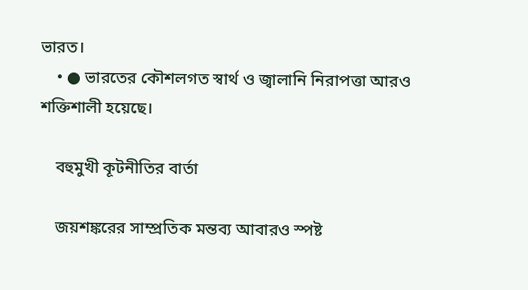ভারত।
    • ● ভারতের কৌশলগত স্বার্থ ও জ্বালানি নিরাপত্তা আরও শক্তিশালী হয়েছে।

    বহুমুখী কূটনীতির বার্তা

    জয়শঙ্করের সাম্প্রতিক মন্তব্য আবারও স্পষ্ট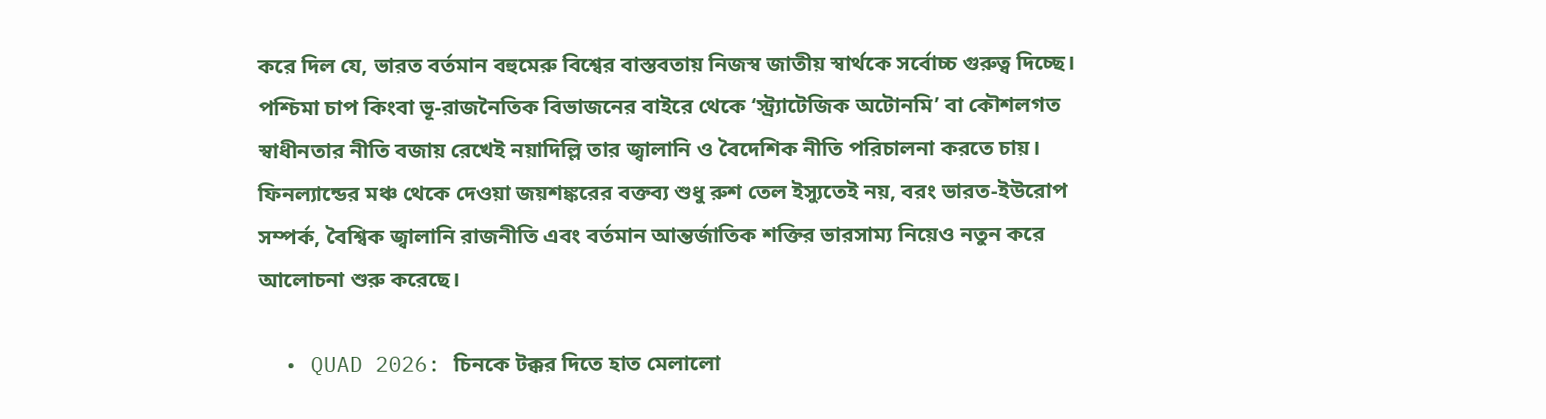করে দিল যে, ভারত বর্তমান বহুমেরু বিশ্বের বাস্তবতায় নিজস্ব জাতীয় স্বার্থকে সর্বোচ্চ গুরুত্ব দিচ্ছে। পশ্চিমা চাপ কিংবা ভূ-রাজনৈতিক বিভাজনের বাইরে থেকে ‘স্ট্র্যাটেজিক অটোনমি’ বা কৌশলগত স্বাধীনতার নীতি বজায় রেখেই নয়াদিল্লি তার জ্বালানি ও বৈদেশিক নীতি পরিচালনা করতে চায়। ফিনল্যান্ডের মঞ্চ থেকে দেওয়া জয়শঙ্করের বক্তব্য শুধু রুশ তেল ইস্যুতেই নয়, বরং ভারত-ইউরোপ সম্পর্ক, বৈশ্বিক জ্বালানি রাজনীতি এবং বর্তমান আন্তর্জাতিক শক্তির ভারসাম্য নিয়েও নতুন করে আলোচনা শুরু করেছে।

  • QUAD 2026: চিনকে টক্কর দিতে হাত মেলালো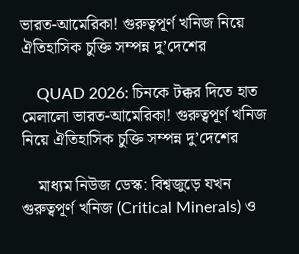ভারত-আমেরিকা! গুরুত্বপূর্ণ খনিজ নিয়ে ঐতিহাসিক চুক্তি সম্পন্ন দু’দেশের

    QUAD 2026: চিনকে টক্কর দিতে হাত মেলালো ভারত-আমেরিকা! গুরুত্বপূর্ণ খনিজ নিয়ে ঐতিহাসিক চুক্তি সম্পন্ন দু’দেশের

    মাধ্যম নিউজ ডেস্ক: বিশ্বজুড়ে যখন গুরুত্বপূর্ণ খনিজ (Critical Minerals) ও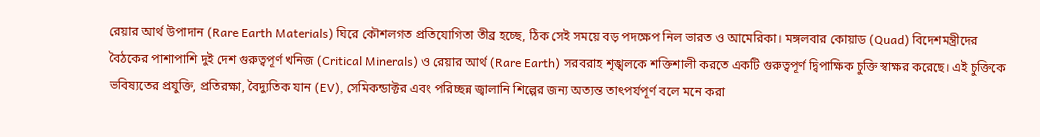রেয়ার আর্থ উপাদান (Rare Earth Materials) ঘিরে কৌশলগত প্রতিযোগিতা তীব্র হচ্ছে, ঠিক সেই সময়ে বড় পদক্ষেপ নিল ভারত ও আমেরিকা। মঙ্গলবার কোয়াড (Quad) বিদেশমন্ত্রীদের বৈঠকের পাশাপাশি দুই দেশ গুরুত্বপূর্ণ খনিজ (Critical Minerals) ও রেয়ার আর্থ (Rare Earth) সরবরাহ শৃঙ্খলকে শক্তিশালী করতে একটি গুরুত্বপূর্ণ দ্বিপাক্ষিক চুক্তি স্বাক্ষর করেছে। এই চুক্তিকে ভবিষ্যতের প্রযুক্তি, প্রতিরক্ষা, বৈদ্যুতিক যান (EV), সেমিকন্ডাক্টর এবং পরিচ্ছন্ন জ্বালানি শিল্পের জন্য অত্যন্ত তাৎপর্যপূর্ণ বলে মনে করা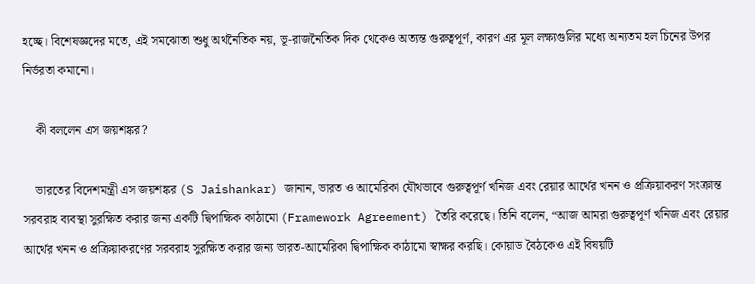হচ্ছে। বিশেষজ্ঞদের মতে, এই সমঝোতা শুধু অর্থনৈতিক নয়, ভূ-রাজনৈতিক দিক থেকেও অত্যন্ত গুরুত্বপূর্ণ, কারণ এর মূল লক্ষ্যগুলির মধ্যে অন্যতম হল চিনের উপর নির্ভরতা কমানো।

    কী বললেন এস জয়শঙ্কর?

    ভারতের বিদেশমন্ত্রী এস জয়শঙ্কর (S Jaishankar) জানান, ভারত ও আমেরিকা যৌথভাবে গুরুত্বপূর্ণ খনিজ এবং রেয়ার আর্থের খনন ও প্রক্রিয়াকরণ সংক্রান্ত সরবরাহ ব্যবস্থা সুরক্ষিত করার জন্য একটি দ্বিপাক্ষিক কাঠামো (Framework Agreement) তৈরি করেছে। তিনি বলেন, “আজ আমরা গুরুত্বপূর্ণ খনিজ এবং রেয়ার আর্থের খনন ও প্রক্রিয়াকরণের সরবরাহ সুরক্ষিত করার জন্য ভারত-আমেরিকা দ্বিপাক্ষিক কাঠামো স্বাক্ষর করছি। কোয়াড বৈঠকেও এই বিষয়টি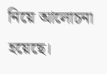নিয়ে আলোচনা হয়েছে।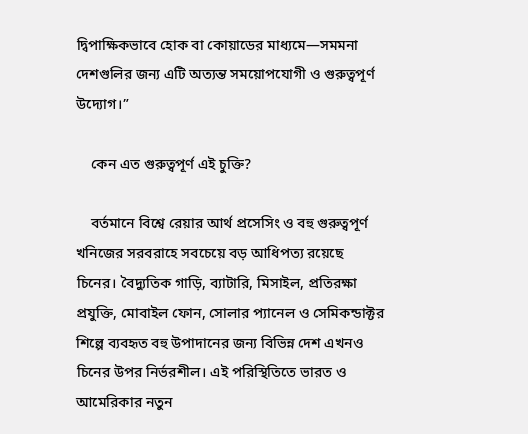দ্বিপাক্ষিকভাবে হোক বা কোয়াডের মাধ্যমে—সমমনা দেশগুলির জন্য এটি অত্যন্ত সময়োপযোগী ও গুরুত্বপূর্ণ উদ্যোগ।”

    কেন এত গুরুত্বপূর্ণ এই চুক্তি?

    বর্তমানে বিশ্বে রেয়ার আর্থ প্রসেসিং ও বহু গুরুত্বপূর্ণ খনিজের সরবরাহে সবচেয়ে বড় আধিপত্য রয়েছে চিনের। বৈদ্যুতিক গাড়ি, ব্যাটারি, মিসাইল, প্রতিরক্ষা প্রযুক্তি, মোবাইল ফোন, সোলার প্যানেল ও সেমিকন্ডাক্টর শিল্পে ব্যবহৃত বহু উপাদানের জন্য বিভিন্ন দেশ এখনও চিনের উপর নির্ভরশীল। এই পরিস্থিতিতে ভারত ও আমেরিকার নতুন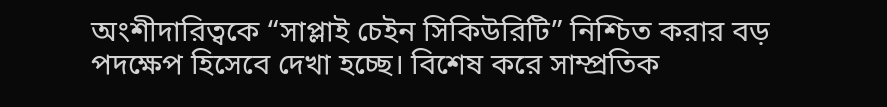অংশীদারিত্বকে “সাপ্লাই চেইন সিকিউরিটি” নিশ্চিত করার বড় পদক্ষেপ হিসেবে দেখা হচ্ছে। বিশেষ করে সাম্প্রতিক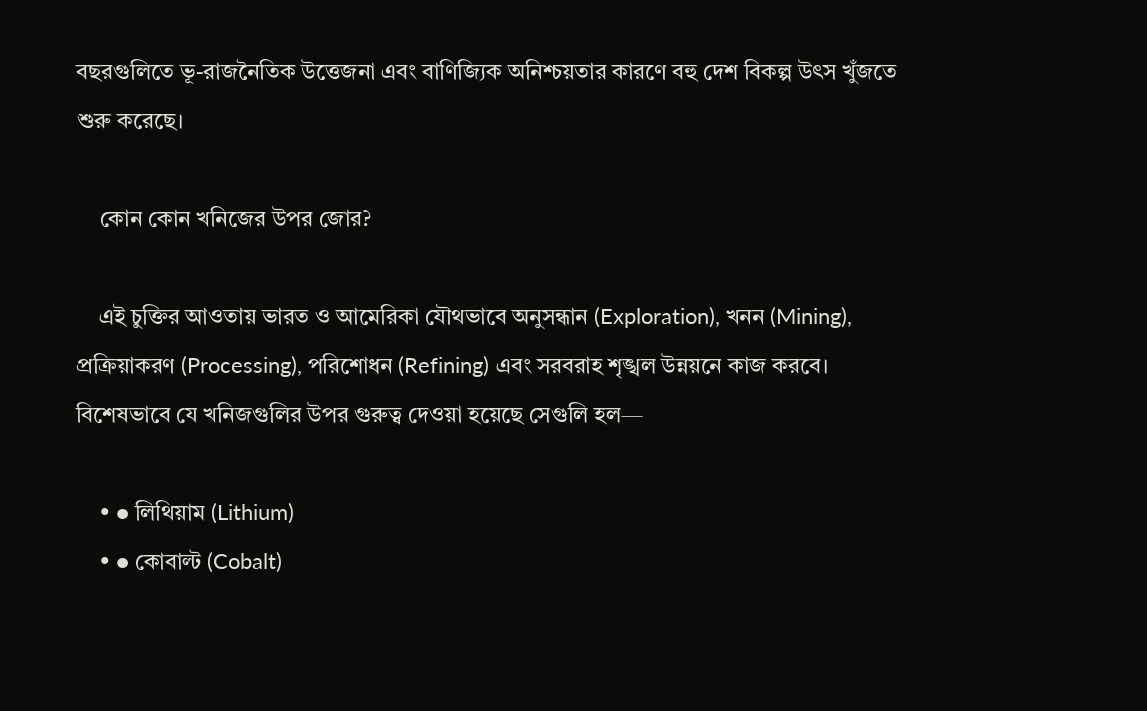বছরগুলিতে ভূ-রাজনৈতিক উত্তেজনা এবং বাণিজ্যিক অনিশ্চয়তার কারণে বহু দেশ বিকল্প উৎস খুঁজতে শুরু করেছে।

    কোন কোন খনিজের উপর জোর?

    এই চুক্তির আওতায় ভারত ও আমেরিকা যৌথভাবে অনুসন্ধান (Exploration), খনন (Mining), প্রক্রিয়াকরণ (Processing), পরিশোধন (Refining) এবং সরবরাহ শৃঙ্খল উন্নয়নে কাজ করবে। বিশেষভাবে যে খনিজগুলির উপর গুরুত্ব দেওয়া হয়েছে সেগুলি হল—

    • ● লিথিয়াম (Lithium)
    • ● কোবাল্ট (Cobalt)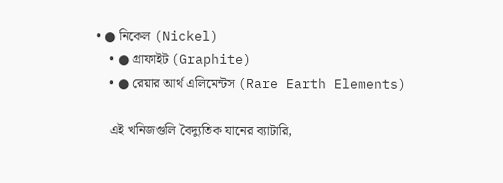• ● নিকেল (Nickel)
    • ● গ্রাফাইট (Graphite)
    • ● রেয়ার আর্থ এলিমেন্টস (Rare Earth Elements)

    এই খনিজগুলি বৈদ্যুতিক যানের ব্যাটারি,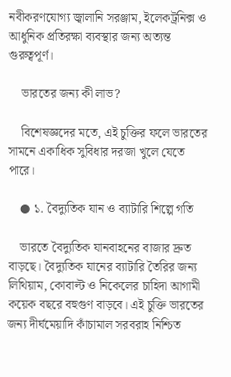নবীকরণযোগ্য জ্বালানি সরঞ্জাম, ইলেকট্রনিক্স ও আধুনিক প্রতিরক্ষা ব্যবস্থার জন্য অত্যন্ত গুরুত্বপূর্ণ।

    ভারতের জন্য কী লাভ?

    বিশেষজ্ঞদের মতে, এই চুক্তির ফলে ভারতের সামনে একাধিক সুবিধার দরজা খুলে যেতে পারে।

    ● ১. বৈদ্যুতিক যান ও ব্যাটারি শিল্পে গতি

    ভারতে বৈদ্যুতিক যানবাহনের বাজার দ্রুত বাড়ছে। বৈদ্যুতিক যানের ব্যাটারি তৈরির জন্য লিথিয়াম, কোবাল্ট ও নিকেলের চাহিদা আগামী কয়েক বছরে বহুগুণ বাড়বে। এই চুক্তি ভারতের জন্য দীর্ঘমেয়াদি কাঁচামাল সরবরাহ নিশ্চিত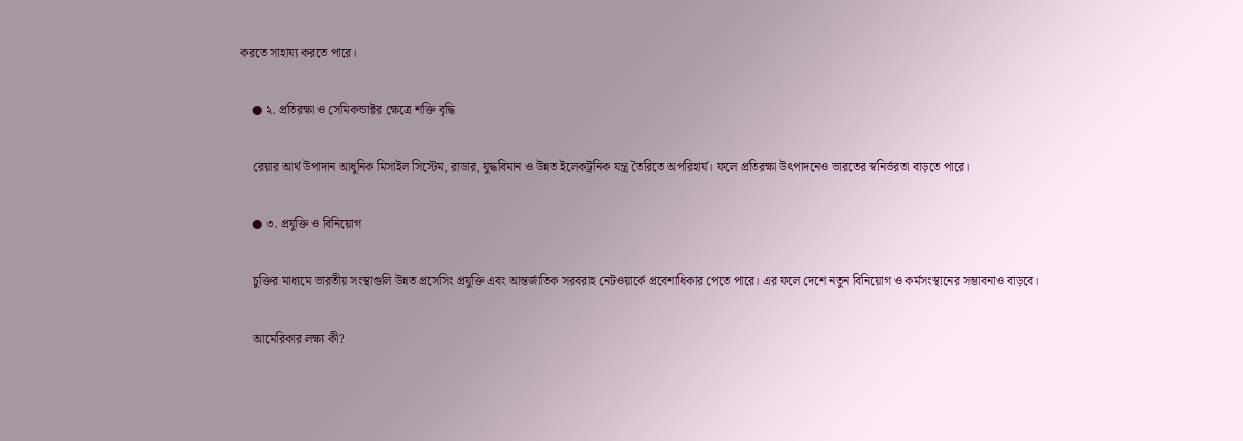করতে সাহায্য করতে পারে।

    ● ২. প্রতিরক্ষা ও সেমিকন্ডাক্টর ক্ষেত্রে শক্তি বৃদ্ধি

    রেয়ার আর্থ উপাদান আধুনিক মিসাইল সিস্টেম, রাডার, যুদ্ধবিমান ও উন্নত ইলেকট্রনিক যন্ত্র তৈরিতে অপরিহার্য। ফলে প্রতিরক্ষা উৎপাদনেও ভারতের স্বনির্ভরতা বাড়তে পারে।

    ● ৩. প্রযুক্তি ও বিনিয়োগ

    চুক্তির মাধ্যমে ভারতীয় সংস্থাগুলি উন্নত প্রসেসিং প্রযুক্তি এবং আন্তর্জাতিক সরবরাহ নেটওয়ার্কে প্রবেশাধিকার পেতে পারে। এর ফলে দেশে নতুন বিনিয়োগ ও কর্মসংস্থানের সম্ভাবনাও বাড়বে।

    আমেরিকার লক্ষ্য কী?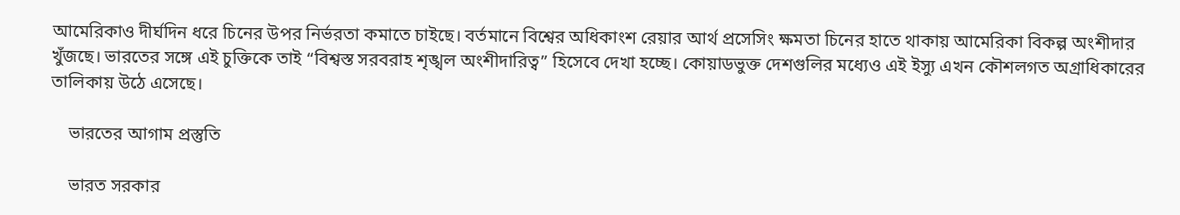আমেরিকাও দীর্ঘদিন ধরে চিনের উপর নির্ভরতা কমাতে চাইছে। বর্তমানে বিশ্বের অধিকাংশ রেয়ার আর্থ প্রসেসিং ক্ষমতা চিনের হাতে থাকায় আমেরিকা বিকল্প অংশীদার খুঁজছে। ভারতের সঙ্গে এই চুক্তিকে তাই “বিশ্বস্ত সরবরাহ শৃঙ্খল অংশীদারিত্ব” হিসেবে দেখা হচ্ছে। কোয়াডভুক্ত দেশগুলির মধ্যেও এই ইস্যু এখন কৌশলগত অগ্রাধিকারের তালিকায় উঠে এসেছে।

    ভারতের আগাম প্রস্তুতি

    ভারত সরকার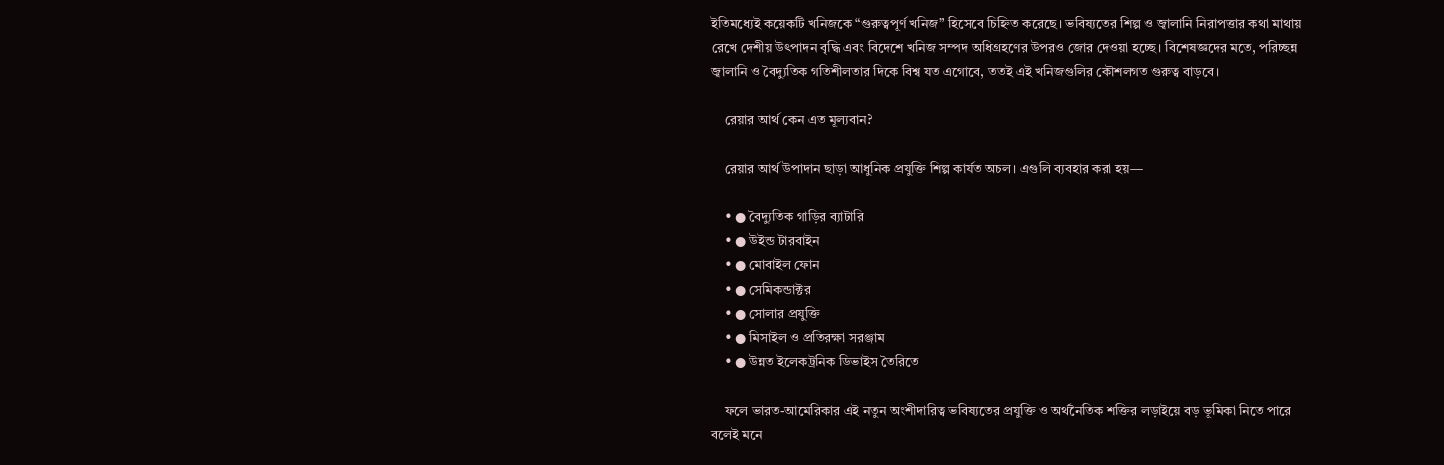ইতিমধ্যেই কয়েকটি খনিজকে “গুরুত্বপূর্ণ খনিজ” হিসেবে চিহ্নিত করেছে। ভবিষ্যতের শিল্প ও জ্বালানি নিরাপত্তার কথা মাথায় রেখে দেশীয় উৎপাদন বৃদ্ধি এবং বিদেশে খনিজ সম্পদ অধিগ্রহণের উপরও জোর দেওয়া হচ্ছে। বিশেষজ্ঞদের মতে, পরিচ্ছন্ন জ্বালানি ও বৈদ্যুতিক গতিশীলতার দিকে বিশ্ব যত এগোবে, ততই এই খনিজগুলির কৌশলগত গুরুত্ব বাড়বে।

    রেয়ার আর্থ কেন এত মূল্যবান?

    রেয়ার আর্থ উপাদান ছাড়া আধুনিক প্রযুক্তি শিল্প কার্যত অচল। এগুলি ব্যবহার করা হয়—

    • ● বৈদ্যুতিক গাড়ির ব্যাটারি
    • ● উইন্ড টারবাইন
    • ● মোবাইল ফোন
    • ● সেমিকন্ডাক্টর
    • ● সোলার প্রযুক্তি
    • ● মিসাইল ও প্রতিরক্ষা সরঞ্জাম
    • ● উন্নত ইলেকট্রনিক ডিভাইস তৈরিতে

    ফলে ভারত-আমেরিকার এই নতুন অংশীদারিত্ব ভবিষ্যতের প্রযুক্তি ও অর্থনৈতিক শক্তির লড়াইয়ে বড় ভূমিকা নিতে পারে বলেই মনে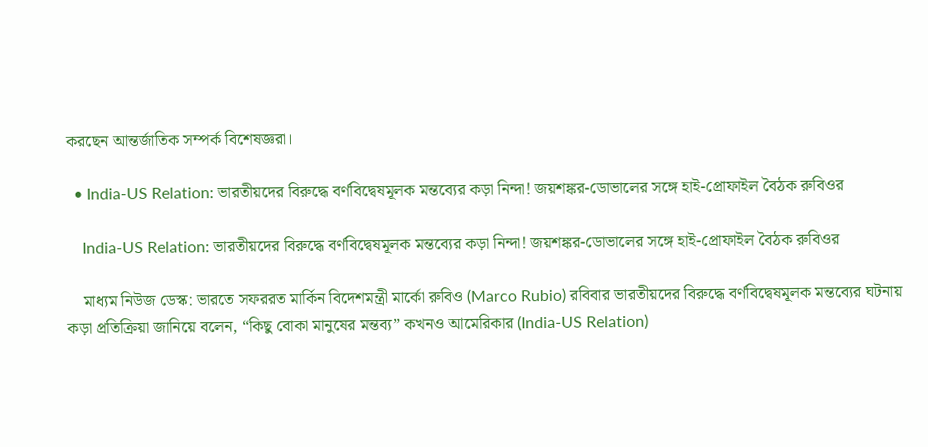করছেন আন্তর্জাতিক সম্পর্ক বিশেষজ্ঞরা।

  • India-US Relation: ভারতীয়দের বিরুদ্ধে বর্ণবিদ্বেষমূলক মন্তব্যের কড়া নিন্দা! জয়শঙ্কর-ডোভালের সঙ্গে হাই-প্রোফাইল বৈঠক রুবিওর

    India-US Relation: ভারতীয়দের বিরুদ্ধে বর্ণবিদ্বেষমূলক মন্তব্যের কড়া নিন্দা! জয়শঙ্কর-ডোভালের সঙ্গে হাই-প্রোফাইল বৈঠক রুবিওর

    মাধ্যম নিউজ ডেস্ক: ভারতে সফররত মার্কিন বিদেশমন্ত্রী মার্কো রুবিও (Marco Rubio) রবিবার ভারতীয়দের বিরুদ্ধে বর্ণবিদ্বেষমূলক মন্তব্যের ঘটনায় কড়া প্রতিক্রিয়া জানিয়ে বলেন, “কিছু বোকা মানুষের মন্তব্য” কখনও আমেরিকার (India-US Relation)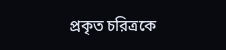প্রকৃত চরিত্রকে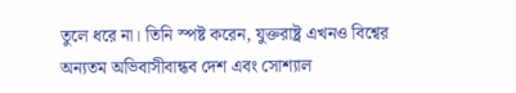তুলে ধরে না। তিনি স্পষ্ট করেন, যুক্তরাষ্ট্র এখনও বিশ্বের অন্যতম অভিবাসীবান্ধব দেশ এবং সোশ্যাল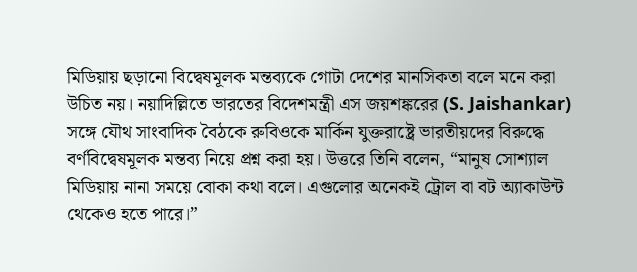মিডিয়ায় ছড়ানো বিদ্বেষমূলক মন্তব্যকে গোটা দেশের মানসিকতা বলে মনে করা উচিত নয়। নয়াদিল্লিতে ভারতের বিদেশমন্ত্রী এস জয়শঙ্করের (S. Jaishankar) সঙ্গে যৌথ সাংবাদিক বৈঠকে রুবিওকে মার্কিন যুক্তরাষ্ট্রে ভারতীয়দের বিরুদ্ধে বর্ণবিদ্বেষমূলক মন্তব্য নিয়ে প্রশ্ন করা হয়। উত্তরে তিনি বলেন, “মানুষ সোশ্যাল মিডিয়ায় নানা সময়ে বোকা কথা বলে। এগুলোর অনেকই ট্রোল বা বট অ্যাকাউন্ট থেকেও হতে পারে।”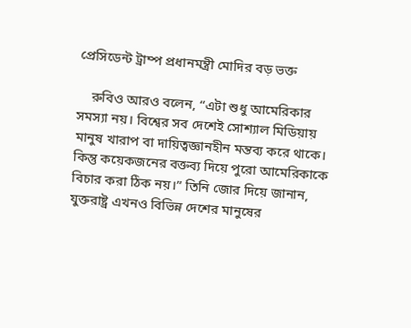প্রেসিডেন্ট ট্রাম্প প্রধানমন্ত্রী মোদির বড় ভক্ত

    রুবিও আরও বলেন, “এটা শুধু আমেরিকার সমস্যা নয়। বিশ্বের সব দেশেই সোশ্যাল মিডিয়ায় মানুষ খারাপ বা দায়িত্বজ্ঞানহীন মন্তব্য করে থাকে। কিন্তু কয়েকজনের বক্তব্য দিয়ে পুরো আমেরিকাকে বিচার করা ঠিক নয়।” তিনি জোর দিয়ে জানান, যুক্তরাষ্ট্র এখনও বিভিন্ন দেশের মানুষের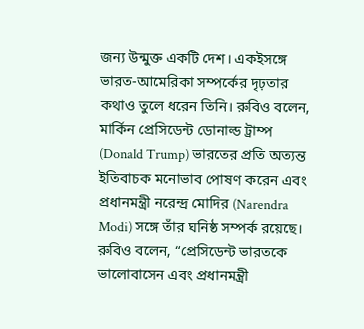জন্য উন্মুক্ত একটি দেশ। একইসঙ্গে ভারত-আমেরিকা সম্পর্কের দৃঢ়তার কথাও তুলে ধরেন তিনি। রুবিও বলেন, মার্কিন প্রেসিডেন্ট ডোনাল্ড ট্রাম্প (Donald Trump) ভারতের প্রতি অত্যন্ত ইতিবাচক মনোভাব পোষণ করেন এবং প্রধানমন্ত্রী নরেন্দ্র মোদির (Narendra Modi) সঙ্গে তাঁর ঘনিষ্ঠ সম্পর্ক রয়েছে। রুবিও বলেন, “প্রেসিডেন্ট ভারতকে ভালোবাসেন এবং প্রধানমন্ত্রী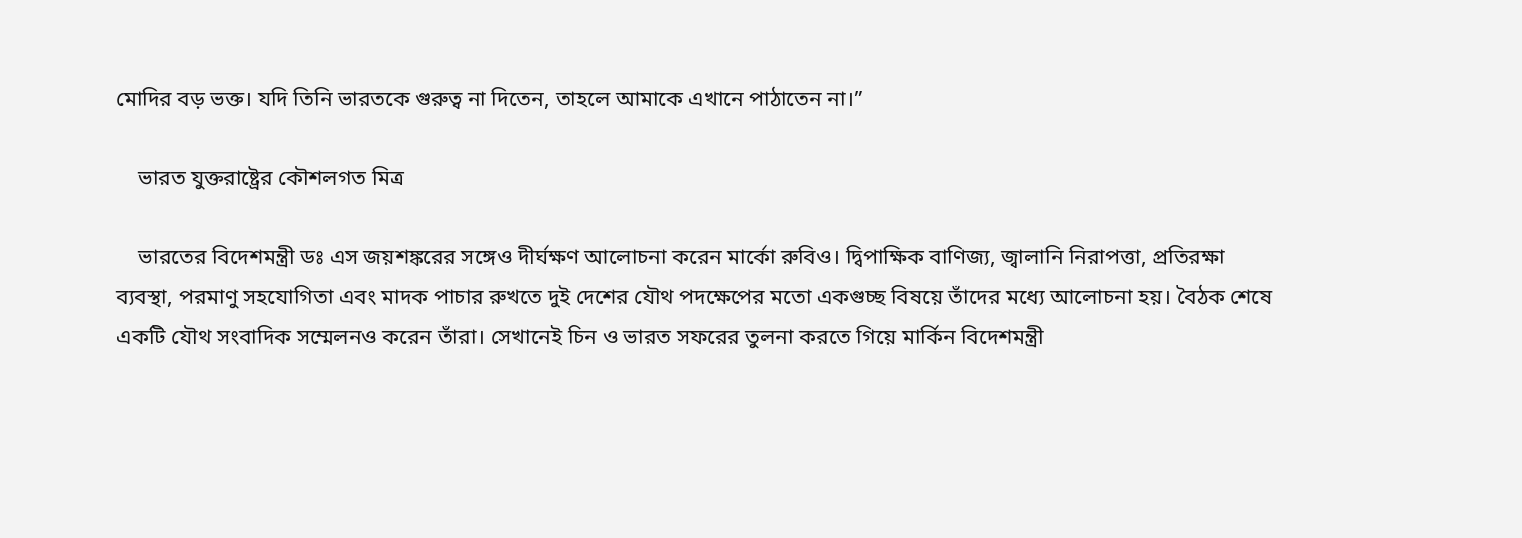মোদির বড় ভক্ত। যদি তিনি ভারতকে গুরুত্ব না দিতেন, তাহলে আমাকে এখানে পাঠাতেন না।”

    ভারত যুক্তরাষ্ট্রের কৌশলগত মিত্র

    ভারতের বিদেশমন্ত্রী ডঃ এস জয়শঙ্করের সঙ্গেও দীর্ঘক্ষণ আলোচনা করেন মার্কো রুবিও। দ্বিপাক্ষিক বাণিজ্য, জ্বালানি নিরাপত্তা, প্রতিরক্ষা ব্যবস্থা, পরমাণু সহযোগিতা এবং মাদক পাচার রুখতে দুই দেশের যৌথ পদক্ষেপের মতো একগুচ্ছ বিষয়ে তাঁদের মধ্যে আলোচনা হয়। বৈঠক শেষে একটি যৌথ সংবাদিক সম্মেলনও করেন তাঁরা। সেখানেই চিন ও ভারত সফরের তুলনা করতে গিয়ে মার্কিন বিদেশমন্ত্রী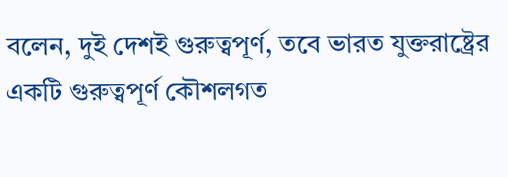বলেন, দুই দেশই গুরুত্বপূর্ণ, তবে ভারত যুক্তরাষ্ট্রের একটি গুরুত্বপূর্ণ কৌশলগত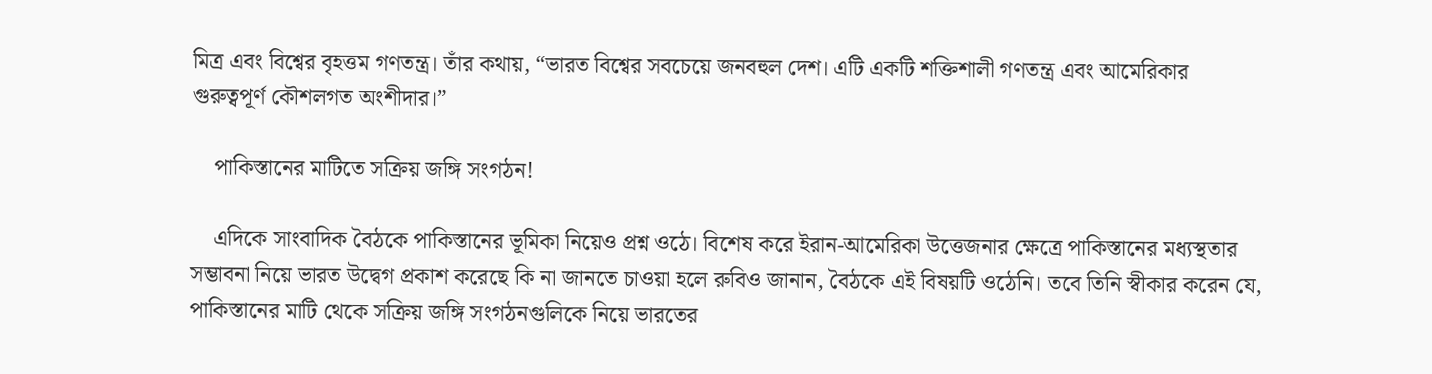মিত্র এবং বিশ্বের বৃহত্তম গণতন্ত্র। তাঁর কথায়, “ভারত বিশ্বের সবচেয়ে জনবহুল দেশ। এটি একটি শক্তিশালী গণতন্ত্র এবং আমেরিকার গুরুত্বপূর্ণ কৌশলগত অংশীদার।”

    পাকিস্তানের মাটিতে সক্রিয় জঙ্গি সংগঠন!

    এদিকে সাংবাদিক বৈঠকে পাকিস্তানের ভূমিকা নিয়েও প্রশ্ন ওঠে। বিশেষ করে ইরান-আমেরিকা উত্তেজনার ক্ষেত্রে পাকিস্তানের মধ্যস্থতার সম্ভাবনা নিয়ে ভারত উদ্বেগ প্রকাশ করেছে কি না জানতে চাওয়া হলে রুবিও জানান, বৈঠকে এই বিষয়টি ওঠেনি। তবে তিনি স্বীকার করেন যে, পাকিস্তানের মাটি থেকে সক্রিয় জঙ্গি সংগঠনগুলিকে নিয়ে ভারতের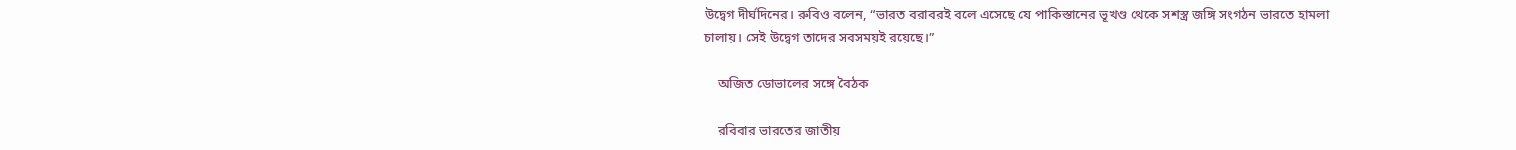উদ্বেগ দীর্ঘদিনের। রুবিও বলেন, “ভারত বরাবরই বলে এসেছে যে পাকিস্তানের ভূখণ্ড থেকে সশস্ত্র জঙ্গি সংগঠন ভারতে হামলা চালায়। সেই উদ্বেগ তাদের সবসময়ই রয়েছে।”

    অজিত ডোভালের সঙ্গে বৈঠক

    রবিবার ভারতের জাতীয়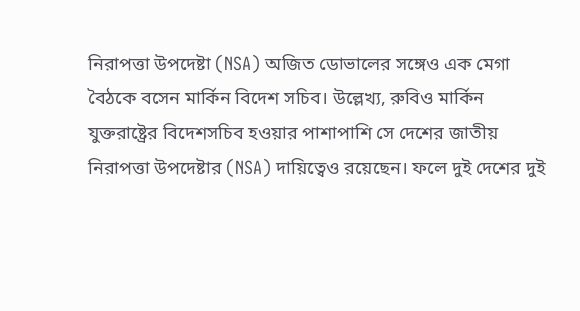নিরাপত্তা উপদেষ্টা (NSA) অজিত ডোভালের সঙ্গেও এক মেগা বৈঠকে বসেন মার্কিন বিদেশ সচিব। উল্লেখ্য, রুবিও মার্কিন যুক্তরাষ্ট্রের বিদেশসচিব হওয়ার পাশাপাশি সে দেশের জাতীয় নিরাপত্তা উপদেষ্টার (NSA) দায়িত্বেও রয়েছেন। ফলে দুই দেশের দুই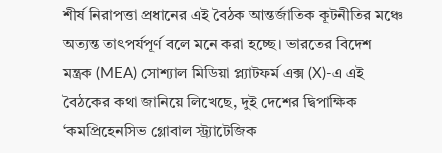শীর্ষ নিরাপত্তা প্রধানের এই বৈঠক আন্তর্জাতিক কূটনীতির মঞ্চে অত্যন্ত তাৎপর্যপূর্ণ বলে মনে করা হচ্ছে। ভারতের বিদেশ মন্ত্রক (MEA) সোশ্যাল মিডিয়া প্ল্যাটফর্ম এক্স (X)-এ এই বৈঠকের কথা জানিয়ে লিখেছে, দুই দেশের দ্বিপাক্ষিক ‘কমপ্রিহেনসিভ গ্লোবাল স্ট্র্যাটেজিক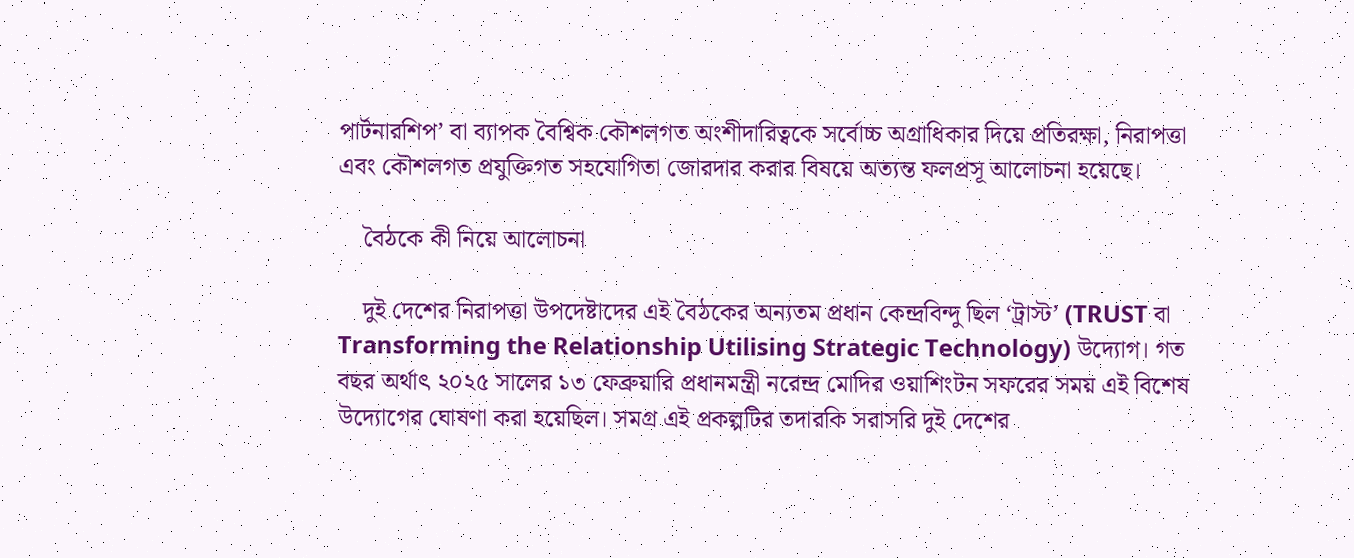পার্টনারশিপ’ বা ব্যাপক বৈশ্বিক কৌশলগত অংশীদারিত্বকে সর্বোচ্চ অগ্রাধিকার দিয়ে প্রতিরক্ষা, নিরাপত্তা এবং কৌশলগত প্রযুক্তিগত সহযোগিতা জোরদার করার বিষয়ে অত্যন্ত ফলপ্রসূ আলোচনা হয়েছে।

    বৈঠকে কী নিয়ে আলোচনা

    দুই দেশের নিরাপত্তা উপদেষ্টাদের এই বৈঠকের অন্যতম প্রধান কেন্দ্রবিন্দু ছিল ‘ট্রাস্ট’ (TRUST বা Transforming the Relationship Utilising Strategic Technology) উদ্যোগ। গত বছর অর্থাৎ ২০২৫ সালের ১৩ ফেব্রুয়ারি প্রধানমন্ত্রী নরেন্দ্র মোদির ওয়াশিংটন সফরের সময় এই বিশেষ উদ্যোগের ঘোষণা করা হয়েছিল। সমগ্র এই প্রকল্পটির তদারকি সরাসরি দুই দেশের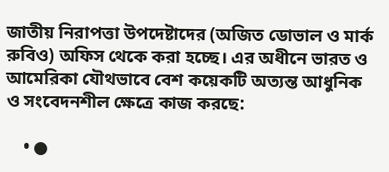জাতীয় নিরাপত্তা উপদেষ্টাদের (অজিত ডোভাল ও মার্ক রুবিও) অফিস থেকে করা হচ্ছে। এর অধীনে ভারত ও আমেরিকা যৌথভাবে বেশ কয়েকটি অত্যন্ত আধুনিক ও সংবেদনশীল ক্ষেত্রে কাজ করছে:

    • ●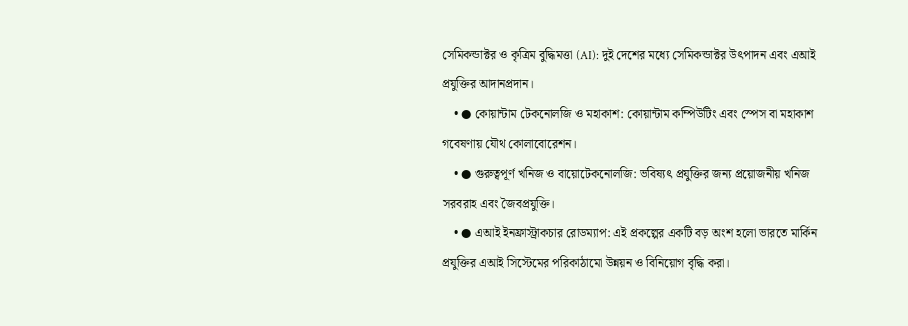সেমিকন্ডাক্টর ও কৃত্রিম বুদ্ধিমত্তা (AI): দুই দেশের মধ্যে সেমিকন্ডাক্টর উৎপাদন এবং এআই প্রযুক্তির আদানপ্রদান।
    • ● কোয়ান্টাম টেকনোলজি ও মহাকাশ: কোয়ান্টাম কম্পিউটিং এবং স্পেস বা মহাকাশ গবেষণায় যৌথ কোলাবোরেশন।
    • ● গুরুত্বপূর্ণ খনিজ ও বায়োটেকনোলজি: ভবিষ্যৎ প্রযুক্তির জন্য প্রয়োজনীয় খনিজ সরবরাহ এবং জৈবপ্রযুক্তি।
    • ● এআই ইনফ্রাস্ট্রাকচার রোডম্যাপ: এই প্রকল্পের একটি বড় অংশ হলো ভারতে মার্কিন প্রযুক্তির এআই সিস্টেমের পরিকাঠামো উন্নয়ন ও বিনিয়োগ বৃদ্ধি করা।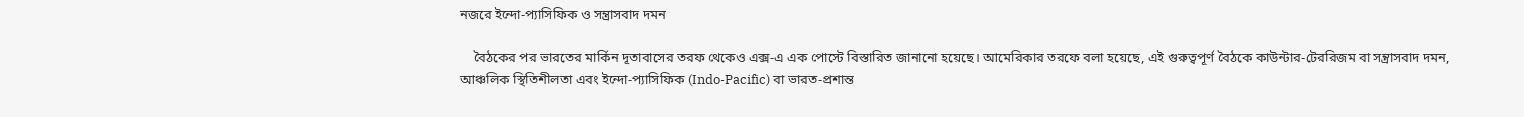নজরে ইন্দো-প্যাসিফিক ও সন্ত্রাসবাদ দমন

    বৈঠকের পর ভারতের মার্কিন দূতাবাসের তরফ থেকেও এক্স-এ এক পোস্টে বিস্তারিত জানানো হয়েছে। আমেরিকার তরফে বলা হয়েছে, এই গুরুত্বপূর্ণ বৈঠকে কাউন্টার-টেররিজম বা সন্ত্রাসবাদ দমন, আঞ্চলিক স্থিতিশীলতা এবং ইন্দো-প্যাসিফিক (Indo-Pacific) বা ভারত-প্রশান্ত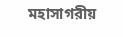মহাসাগরীয়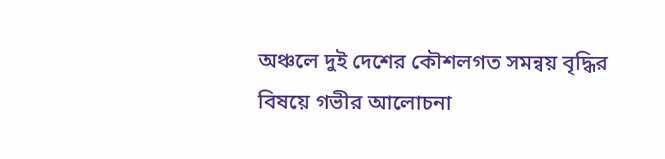অঞ্চলে দুই দেশের কৌশলগত সমন্বয় বৃদ্ধির বিষয়ে গভীর আলোচনা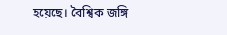হয়েছে। বৈশ্বিক জঙ্গি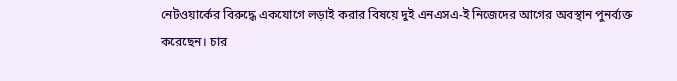নেটওয়ার্কের বিরুদ্ধে একযোগে লড়াই করার বিষয়ে দুই এনএসএ-ই নিজেদের আগের অবস্থান পুনর্ব্যক্ত করেছেন। চার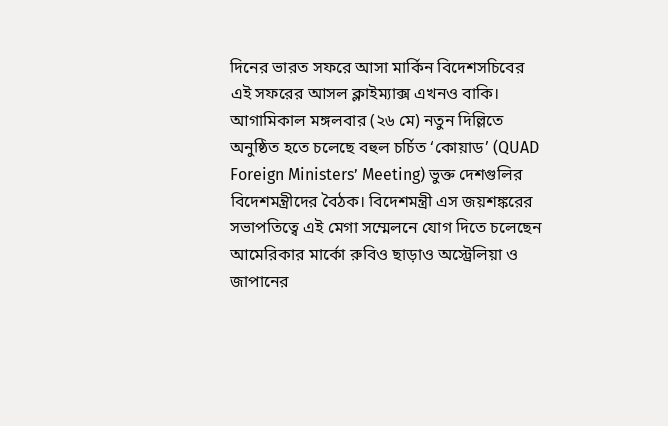দিনের ভারত সফরে আসা মার্কিন বিদেশসচিবের এই সফরের আসল ক্লাইম্যাক্স এখনও বাকি। আগামিকাল মঙ্গলবার (২৬ মে) নতুন দিল্লিতে অনুষ্ঠিত হতে চলেছে বহুল চর্চিত ‘কোয়াড’ (QUAD Foreign Ministers’ Meeting) ভুক্ত দেশগুলির বিদেশমন্ত্রীদের বৈঠক। বিদেশমন্ত্রী এস জয়শঙ্করের সভাপতিত্বে এই মেগা সম্মেলনে যোগ দিতে চলেছেন আমেরিকার মার্কো রুবিও ছাড়াও অস্ট্রেলিয়া ও জাপানের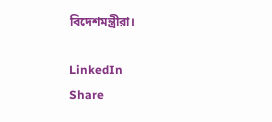বিদেশমন্ত্রীরা।

LinkedIn
Share